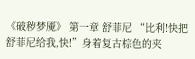《破秽梦魇》 第一章 舒菲尼 “比利!快把舒菲尼给我,快!”身着复古棕色的夹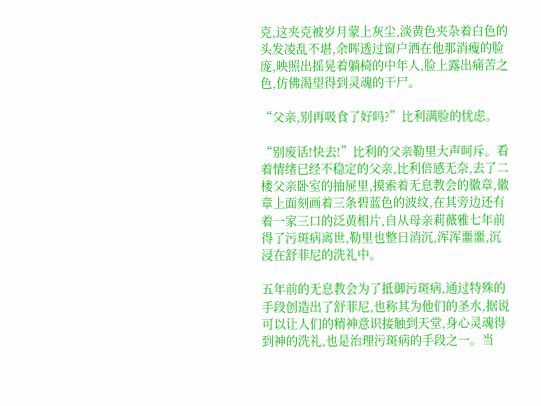克,这夹克被岁月蒙上灰尘,淡黄色夹杂着白色的头发凌乱不堪,余晖透过窗户洒在他那消瘦的脸庞,映照出摇晃着躺椅的中年人,脸上露出痛苦之色,仿佛渴望得到灵魂的干尸。

“父亲,别再吸食了好吗?”比利满脸的忧虑。

“别废话!快去!”比利的父亲勒里大声呵斥。看着情绪已经不稳定的父亲,比利倍感无奈,去了二楼父亲卧室的抽屉里,摸索着无息教会的徽章,徽章上面刻画着三条碧蓝色的波纹,在其旁边还有着一家三口的泛黄相片,自从母亲莉薇雅七年前得了污斑病离世,勒里也整日消沉,浑浑噩噩,沉浸在舒菲尼的洗礼中。

五年前的无息教会为了抵御污斑病,通过特殊的手段创造出了舒菲尼,也称其为他们的圣水,据说可以让人们的精神意识接触到天堂,身心灵魂得到神的洗礼,也是治理污斑病的手段之一。当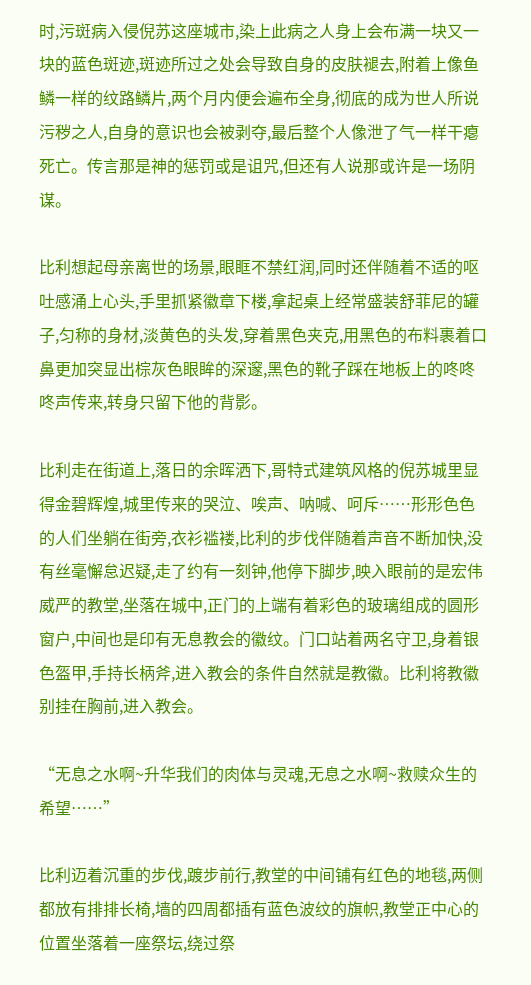时,污斑病入侵倪苏这座城市,染上此病之人身上会布满一块又一块的蓝色斑迹,斑迹所过之处会导致自身的皮肤褪去,附着上像鱼鳞一样的纹路鳞片,两个月内便会遍布全身,彻底的成为世人所说污秽之人,自身的意识也会被剥夺,最后整个人像泄了气一样干瘪死亡。传言那是神的惩罚或是诅咒,但还有人说那或许是一场阴谋。

比利想起母亲离世的场景,眼眶不禁红润,同时还伴随着不适的呕吐感涌上心头,手里抓紧徽章下楼,拿起桌上经常盛装舒菲尼的罐子,匀称的身材,淡黄色的头发,穿着黑色夹克,用黑色的布料裹着口鼻更加突显出棕灰色眼眸的深邃,黑色的靴子踩在地板上的咚咚咚声传来,转身只留下他的背影。

比利走在街道上,落日的余晖洒下,哥特式建筑风格的倪苏城里显得金碧辉煌,城里传来的哭泣、唉声、呐喊、呵斥……形形色色的人们坐躺在街旁,衣衫褴褛,比利的步伐伴随着声音不断加快,没有丝毫懈怠迟疑,走了约有一刻钟,他停下脚步,映入眼前的是宏伟威严的教堂,坐落在城中,正门的上端有着彩色的玻璃组成的圆形窗户,中间也是印有无息教会的徽纹。门口站着两名守卫,身着银色盔甲,手持长柄斧,进入教会的条件自然就是教徽。比利将教徽别挂在胸前,进入教会。

“无息之水啊~升华我们的肉体与灵魂,无息之水啊~救赎众生的希望……”

比利迈着沉重的步伐,踱步前行,教堂的中间铺有红色的地毯,两侧都放有排排长椅,墙的四周都插有蓝色波纹的旗帜,教堂正中心的位置坐落着一座祭坛,绕过祭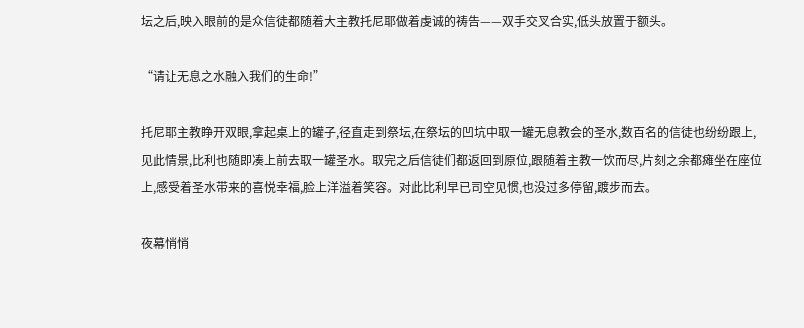坛之后,映入眼前的是众信徒都随着大主教托尼耶做着虔诚的祷告——双手交叉合实,低头放置于额头。

“请让无息之水融入我们的生命!”

托尼耶主教睁开双眼,拿起桌上的罐子,径直走到祭坛,在祭坛的凹坑中取一罐无息教会的圣水,数百名的信徒也纷纷跟上,见此情景,比利也随即凑上前去取一罐圣水。取完之后信徒们都返回到原位,跟随着主教一饮而尽,片刻之余都瘫坐在座位上,感受着圣水带来的喜悦幸福,脸上洋溢着笑容。对此比利早已司空见惯,也没过多停留,踱步而去。

夜幕悄悄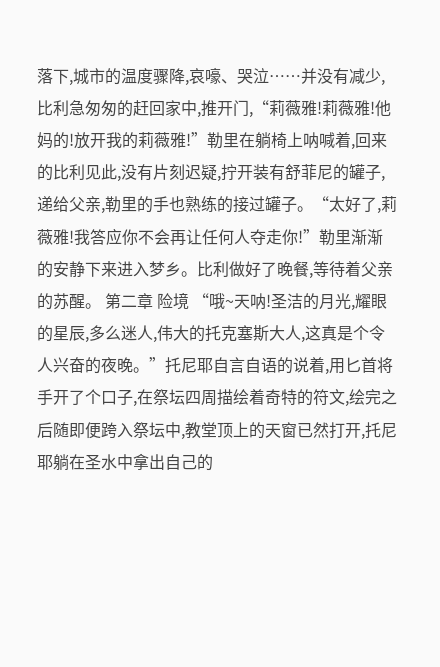落下,城市的温度骤降,哀嚎、哭泣……并没有减少,比利急匆匆的赶回家中,推开门,“莉薇雅!莉薇雅!他妈的!放开我的莉薇雅!”勒里在躺椅上呐喊着,回来的比利见此,没有片刻迟疑,拧开装有舒菲尼的罐子,递给父亲,勒里的手也熟练的接过罐子。“太好了,莉薇雅!我答应你不会再让任何人夺走你!”勒里渐渐的安静下来进入梦乡。比利做好了晚餐,等待着父亲的苏醒。 第二章 险境 “哦~天呐!圣洁的月光,耀眼的星辰,多么迷人,伟大的托克塞斯大人,这真是个令人兴奋的夜晚。”托尼耶自言自语的说着,用匕首将手开了个口子,在祭坛四周描绘着奇特的符文,绘完之后随即便跨入祭坛中,教堂顶上的天窗已然打开,托尼耶躺在圣水中拿出自己的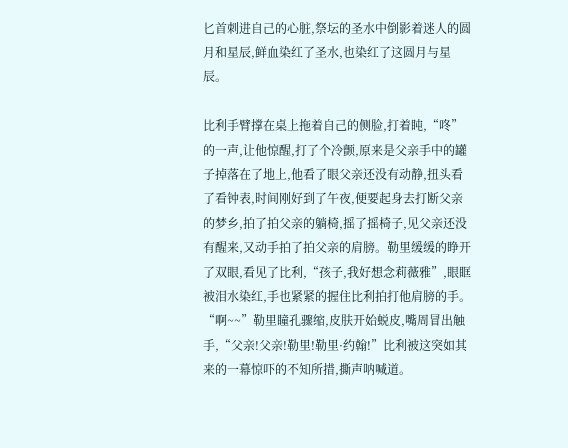匕首刺进自己的心脏,祭坛的圣水中倒影着迷人的圆月和星辰,鲜血染红了圣水,也染红了这圆月与星辰。

比利手臂撑在桌上拖着自己的侧脸,打着盹,“咚”的一声,让他惊醒,打了个冷颤,原来是父亲手中的罐子掉落在了地上,他看了眼父亲还没有动静,扭头看了看钟表,时间刚好到了午夜,便要起身去打断父亲的梦乡,拍了拍父亲的躺椅,摇了摇椅子,见父亲还没有醒来,又动手拍了拍父亲的肩膀。勒里缓缓的睁开了双眼,看见了比利,“孩子,我好想念莉薇雅”,眼眶被泪水染红,手也紧紧的握住比利拍打他肩膀的手。“啊~~”勒里瞳孔骤缩,皮肤开始蜕皮,嘴周冒出触手,“父亲!父亲!勒里!勒里·约翰!”比利被这突如其来的一幕惊吓的不知所措,撕声呐喊道。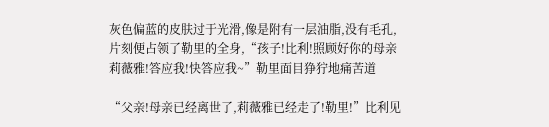灰色偏蓝的皮肤过于光滑,像是附有一层油脂,没有毛孔,片刻便占领了勒里的全身,“孩子!比利!照顾好你的母亲莉薇雅!答应我!快答应我~”勒里面目狰狞地痛苦道

“父亲!母亲已经离世了,莉薇雅已经走了!勒里!”比利见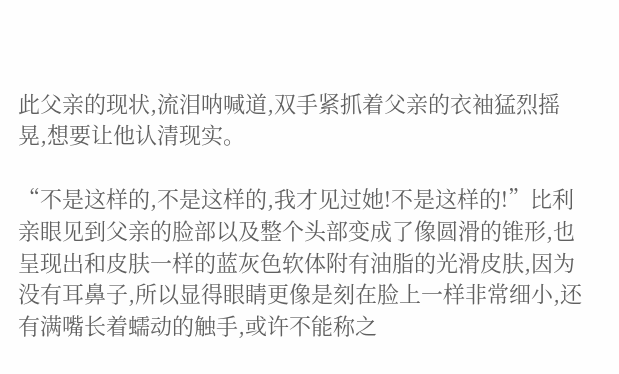此父亲的现状,流泪呐喊道,双手紧抓着父亲的衣袖猛烈摇晃,想要让他认清现实。

“不是这样的,不是这样的,我才见过她!不是这样的!”比利亲眼见到父亲的脸部以及整个头部变成了像圆滑的锥形,也呈现出和皮肤一样的蓝灰色软体附有油脂的光滑皮肤,因为没有耳鼻子,所以显得眼睛更像是刻在脸上一样非常细小,还有满嘴长着蠕动的触手,或许不能称之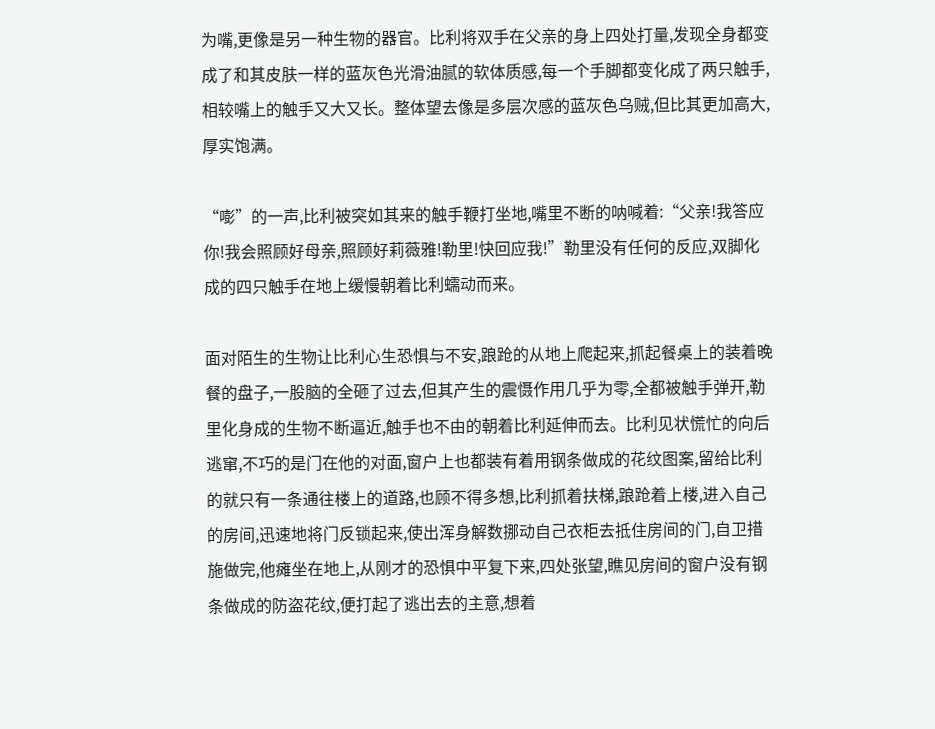为嘴,更像是另一种生物的器官。比利将双手在父亲的身上四处打量,发现全身都变成了和其皮肤一样的蓝灰色光滑油腻的软体质感,每一个手脚都变化成了两只触手,相较嘴上的触手又大又长。整体望去像是多层次感的蓝灰色乌贼,但比其更加高大,厚实饱满。

“嘭”的一声,比利被突如其来的触手鞭打坐地,嘴里不断的呐喊着:“父亲!我答应你!我会照顾好母亲,照顾好莉薇雅!勒里!快回应我!”勒里没有任何的反应,双脚化成的四只触手在地上缓慢朝着比利蠕动而来。

面对陌生的生物让比利心生恐惧与不安,踉跄的从地上爬起来,抓起餐桌上的装着晚餐的盘子,一股脑的全砸了过去,但其产生的震慑作用几乎为零,全都被触手弹开,勒里化身成的生物不断逼近,触手也不由的朝着比利延伸而去。比利见状慌忙的向后逃窜,不巧的是门在他的对面,窗户上也都装有着用钢条做成的花纹图案,留给比利的就只有一条通往楼上的道路,也顾不得多想,比利抓着扶梯,踉跄着上楼,进入自己的房间,迅速地将门反锁起来,使出浑身解数挪动自己衣柜去抵住房间的门,自卫措施做完,他瘫坐在地上,从刚才的恐惧中平复下来,四处张望,瞧见房间的窗户没有钢条做成的防盗花纹,便打起了逃出去的主意,想着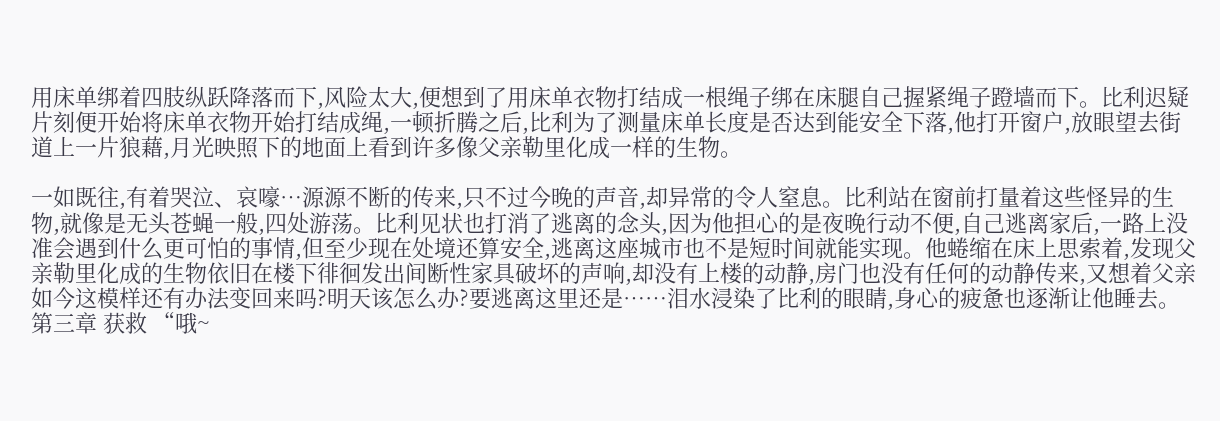用床单绑着四肢纵跃降落而下,风险太大,便想到了用床单衣物打结成一根绳子绑在床腿自己握紧绳子蹬墙而下。比利迟疑片刻便开始将床单衣物开始打结成绳,一顿折腾之后,比利为了测量床单长度是否达到能安全下落,他打开窗户,放眼望去街道上一片狼藉,月光映照下的地面上看到许多像父亲勒里化成一样的生物。

一如既往,有着哭泣、哀嚎…源源不断的传来,只不过今晚的声音,却异常的令人窒息。比利站在窗前打量着这些怪异的生物,就像是无头苍蝇一般,四处游荡。比利见状也打消了逃离的念头,因为他担心的是夜晚行动不便,自己逃离家后,一路上没准会遇到什么更可怕的事情,但至少现在处境还算安全,逃离这座城市也不是短时间就能实现。他蜷缩在床上思索着,发现父亲勒里化成的生物依旧在楼下徘徊发出间断性家具破坏的声响,却没有上楼的动静,房门也没有任何的动静传来,又想着父亲如今这模样还有办法变回来吗?明天该怎么办?要逃离这里还是……泪水浸染了比利的眼睛,身心的疲惫也逐渐让他睡去。 第三章 获救 “哦~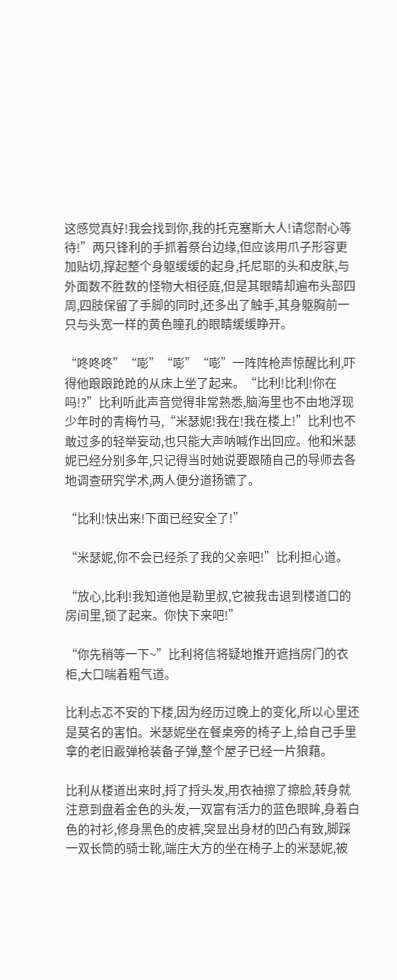这感觉真好!我会找到你,我的托克塞斯大人!请您耐心等待!”两只锋利的手抓着祭台边缘,但应该用爪子形容更加贴切,撑起整个身躯缓缓的起身,托尼耶的头和皮肤,与外面数不胜数的怪物大相径庭,但是其眼睛却遍布头部四周,四肢保留了手脚的同时,还多出了触手,其身躯胸前一只与头宽一样的黄色瞳孔的眼睛缓缓睁开。

“咚咚咚”“嘭”“嘭”“嘭”一阵阵枪声惊醒比利,吓得他踉踉跄跄的从床上坐了起来。“比利!比利!你在吗!?”比利听此声音觉得非常熟悉,脑海里也不由地浮现少年时的青梅竹马,“米瑟妮!我在!我在楼上!”比利也不敢过多的轻举妄动,也只能大声呐喊作出回应。他和米瑟妮已经分别多年,只记得当时她说要跟随自己的导师去各地调查研究学术,两人便分道扬镳了。

“比利!快出来!下面已经安全了!”

“米瑟妮,你不会已经杀了我的父亲吧!”比利担心道。

“放心,比利!我知道他是勒里叔,它被我击退到楼道口的房间里,锁了起来。你快下来吧!”

“你先稍等一下~”比利将信将疑地推开遮挡房门的衣柜,大口喘着粗气道。

比利忐忑不安的下楼,因为经历过晚上的变化,所以心里还是莫名的害怕。米瑟妮坐在餐桌旁的椅子上,给自己手里拿的老旧霰弹枪装备子弹,整个屋子已经一片狼藉。

比利从楼道出来时,捋了捋头发,用衣袖擦了擦脸,转身就注意到盘着金色的头发,一双富有活力的蓝色眼眸,身着白色的衬衫,修身黑色的皮裤,突显出身材的凹凸有致,脚踩一双长筒的骑士靴,端庄大方的坐在椅子上的米瑟妮,被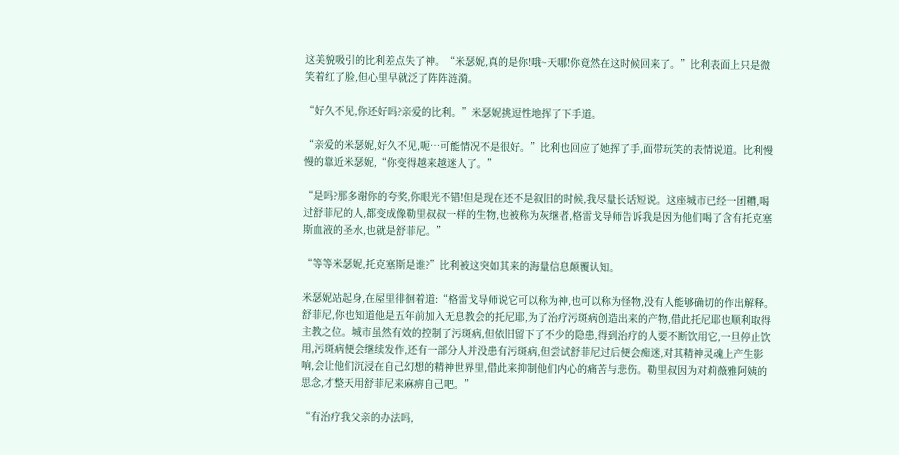这美貌吸引的比利差点失了神。“米瑟妮,真的是你!哦~天哪!你竟然在这时候回来了。”比利表面上只是微笑着红了脸,但心里早就泛了阵阵涟漪。

“好久不见,你还好吗?亲爱的比利。”米瑟妮挑逗性地挥了下手道。

“亲爱的米瑟妮,好久不见,呃…可能情况不是很好。”比利也回应了她挥了手,面带玩笑的表情说道。比利慢慢的靠近米瑟妮,“你变得越来越迷人了。”

“是吗?那多谢你的夸奖,你眼光不错!但是现在还不是叙旧的时候,我尽量长话短说。这座城市已经一团糟,喝过舒菲尼的人,都变成像勒里叔叔一样的生物,也被称为灰继者,格雷戈导师告诉我是因为他们喝了含有托克塞斯血液的圣水,也就是舒菲尼。”

“等等米瑟妮,托克塞斯是谁?”比利被这突如其来的海量信息颠覆认知。

米瑟妮站起身,在屋里徘徊着道:“格雷戈导师说它可以称为神,也可以称为怪物,没有人能够确切的作出解释。舒菲尼,你也知道他是五年前加入无息教会的托尼耶,为了治疗污斑病创造出来的产物,借此托尼耶也顺利取得主教之位。城市虽然有效的控制了污斑病,但依旧留下了不少的隐患,得到治疗的人要不断饮用它,一旦停止饮用,污斑病便会继续发作,还有一部分人并没患有污斑病,但尝试舒菲尼过后便会痴迷,对其精神灵魂上产生影响,会让他们沉浸在自己幻想的精神世界里,借此来抑制他们内心的痛苦与悲伤。勒里叔因为对莉薇雅阿姨的思念,才整天用舒菲尼来麻痹自己吧。”

“有治疗我父亲的办法吗,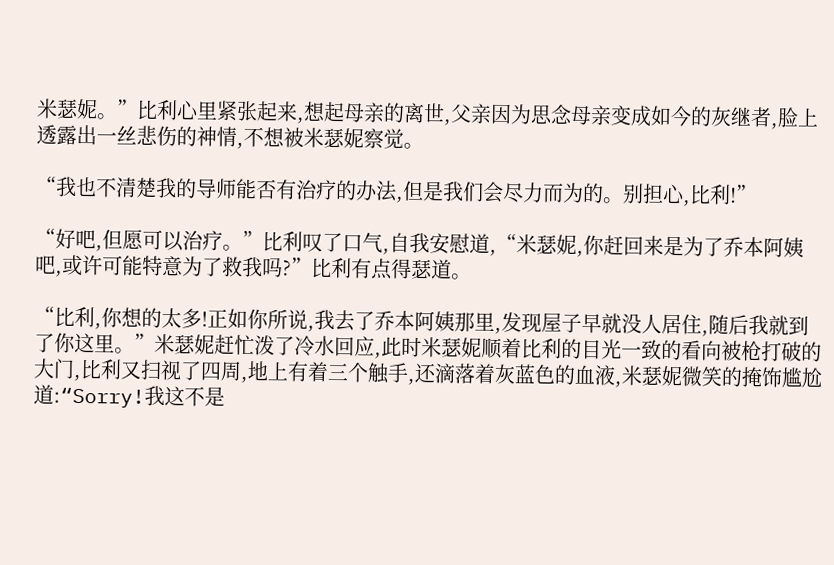米瑟妮。”比利心里紧张起来,想起母亲的离世,父亲因为思念母亲变成如今的灰继者,脸上透露出一丝悲伤的神情,不想被米瑟妮察觉。

“我也不清楚我的导师能否有治疗的办法,但是我们会尽力而为的。别担心,比利!”

“好吧,但愿可以治疗。”比利叹了口气,自我安慰道,“米瑟妮,你赶回来是为了乔本阿姨吧,或许可能特意为了救我吗?”比利有点得瑟道。

“比利,你想的太多!正如你所说,我去了乔本阿姨那里,发现屋子早就没人居住,随后我就到了你这里。”米瑟妮赶忙泼了冷水回应,此时米瑟妮顺着比利的目光一致的看向被枪打破的大门,比利又扫视了四周,地上有着三个触手,还滴落着灰蓝色的血液,米瑟妮微笑的掩饰尴尬道:“Sorry!我这不是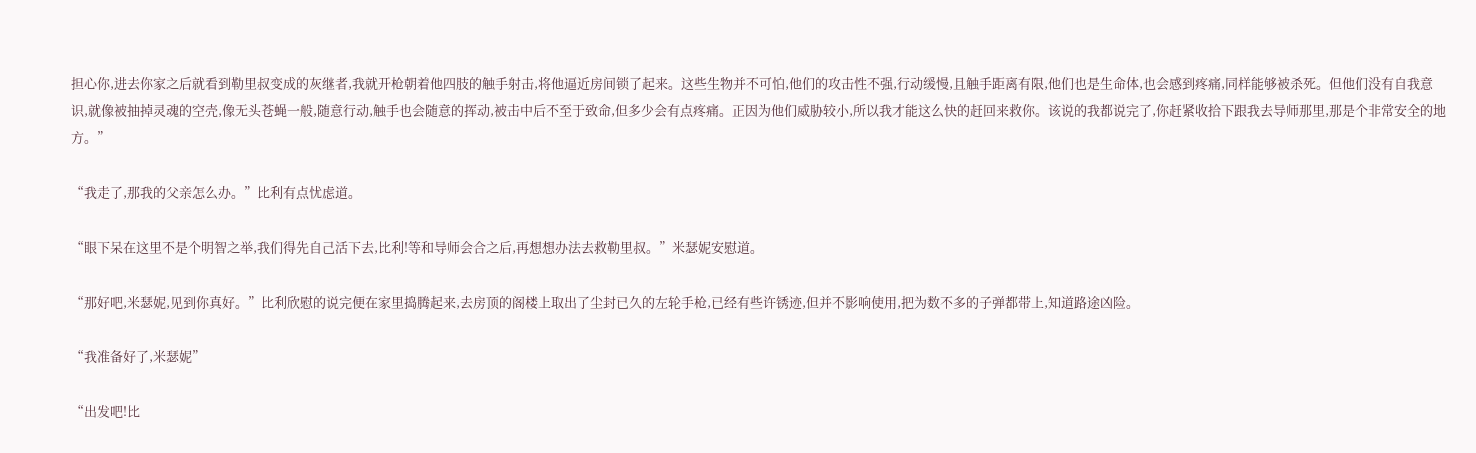担心你,进去你家之后就看到勒里叔变成的灰继者,我就开枪朝着他四肢的触手射击,将他逼近房间锁了起来。这些生物并不可怕,他们的攻击性不强,行动缓慢,且触手距离有限,他们也是生命体,也会感到疼痛,同样能够被杀死。但他们没有自我意识,就像被抽掉灵魂的空壳,像无头苍蝇一般,随意行动,触手也会随意的挥动,被击中后不至于致命,但多少会有点疼痛。正因为他们威胁较小,所以我才能这么快的赶回来救你。该说的我都说完了,你赶紧收拾下跟我去导师那里,那是个非常安全的地方。”

“我走了,那我的父亲怎么办。”比利有点忧虑道。

“眼下呆在这里不是个明智之举,我们得先自己活下去,比利!等和导师会合之后,再想想办法去救勒里叔。”米瑟妮安慰道。

“那好吧,米瑟妮,见到你真好。”比利欣慰的说完便在家里捣腾起来,去房顶的阁楼上取出了尘封已久的左轮手枪,已经有些许锈迹,但并不影响使用,把为数不多的子弹都带上,知道路途凶险。

“我准备好了,米瑟妮”

“出发吧!比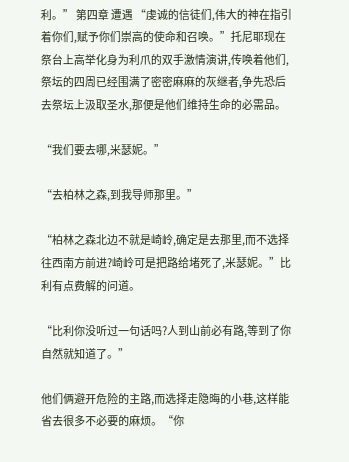利。” 第四章 遭遇 “虔诚的信徒们,伟大的神在指引着你们,赋予你们崇高的使命和召唤。”托尼耶现在祭台上高举化身为利爪的双手激情演讲,传唤着他们,祭坛的四周已经围满了密密麻麻的灰继者,争先恐后去祭坛上汲取圣水,那便是他们维持生命的必需品。

“我们要去哪,米瑟妮。”

“去柏林之森,到我导师那里。”

“柏林之森北边不就是崎岭,确定是去那里,而不选择往西南方前进?崎岭可是把路给堵死了,米瑟妮。”比利有点费解的问道。

“比利你没听过一句话吗?人到山前必有路,等到了你自然就知道了。”

他们俩避开危险的主路,而选择走隐晦的小巷,这样能省去很多不必要的麻烦。“你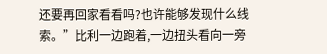还要再回家看看吗?也许能够发现什么线索。”比利一边跑着,一边扭头看向一旁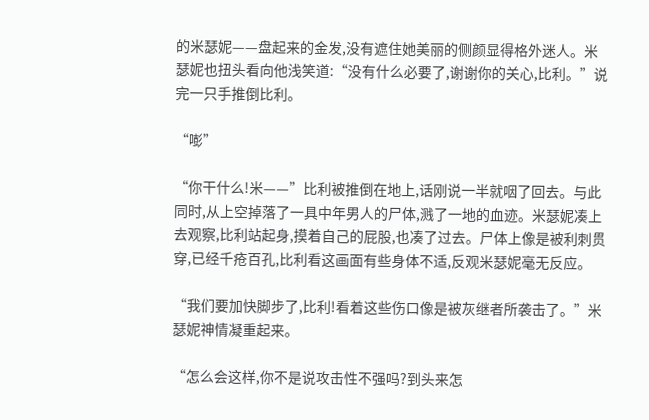的米瑟妮——盘起来的金发,没有遮住她美丽的侧颜显得格外迷人。米瑟妮也扭头看向他浅笑道:“没有什么必要了,谢谢你的关心,比利。”说完一只手推倒比利。

“嘭”

“你干什么!米——”比利被推倒在地上,话刚说一半就咽了回去。与此同时,从上空掉落了一具中年男人的尸体,溅了一地的血迹。米瑟妮凑上去观察,比利站起身,摸着自己的屁股,也凑了过去。尸体上像是被利刺贯穿,已经千疮百孔,比利看这画面有些身体不适,反观米瑟妮毫无反应。

“我们要加快脚步了,比利!看着这些伤口像是被灰继者所袭击了。”米瑟妮神情凝重起来。

“怎么会这样,你不是说攻击性不强吗?到头来怎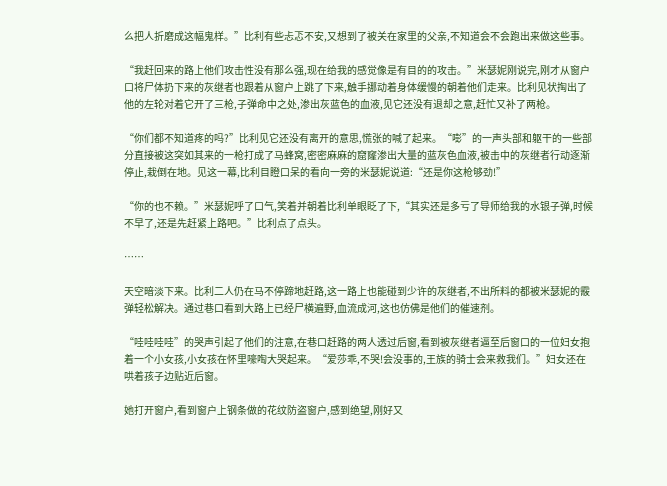么把人折磨成这幅鬼样。”比利有些忐忑不安,又想到了被关在家里的父亲,不知道会不会跑出来做这些事。

“我赶回来的路上他们攻击性没有那么强,现在给我的感觉像是有目的的攻击。”米瑟妮刚说完,刚才从窗户口将尸体扔下来的灰继者也跟着从窗户上跳了下来,触手挪动着身体缓慢的朝着他们走来。比利见状掏出了他的左轮对着它开了三枪,子弹命中之处,渗出灰蓝色的血液,见它还没有退却之意,赶忙又补了两枪。

“你们都不知道疼的吗?”比利见它还没有离开的意思,慌张的喊了起来。“嘭”的一声头部和躯干的一些部分直接被这突如其来的一枪打成了马蜂窝,密密麻麻的窟窿渗出大量的蓝灰色血液,被击中的灰继者行动逐渐停止,栽倒在地。见这一幕,比利目瞪口呆的看向一旁的米瑟妮说道:“还是你这枪够劲!”

“你的也不赖。”米瑟妮呼了口气,笑着并朝着比利单眼眨了下,“其实还是多亏了导师给我的水银子弹,时候不早了,还是先赶紧上路吧。”比利点了点头。

……

天空暗淡下来。比利二人仍在马不停蹄地赶路,这一路上也能碰到少许的灰继者,不出所料的都被米瑟妮的霰弹轻松解决。通过巷口看到大路上已经尸横遍野,血流成河,这也仿佛是他们的催速剂。

“哇哇哇哇”的哭声引起了他们的注意,在巷口赶路的两人透过后窗,看到被灰继者逼至后窗口的一位妇女抱着一个小女孩,小女孩在怀里嚎啕大哭起来。“爱莎乖,不哭!会没事的,王族的骑士会来救我们。”妇女还在哄着孩子边贴近后窗。

她打开窗户,看到窗户上钢条做的花纹防盗窗户,感到绝望,刚好又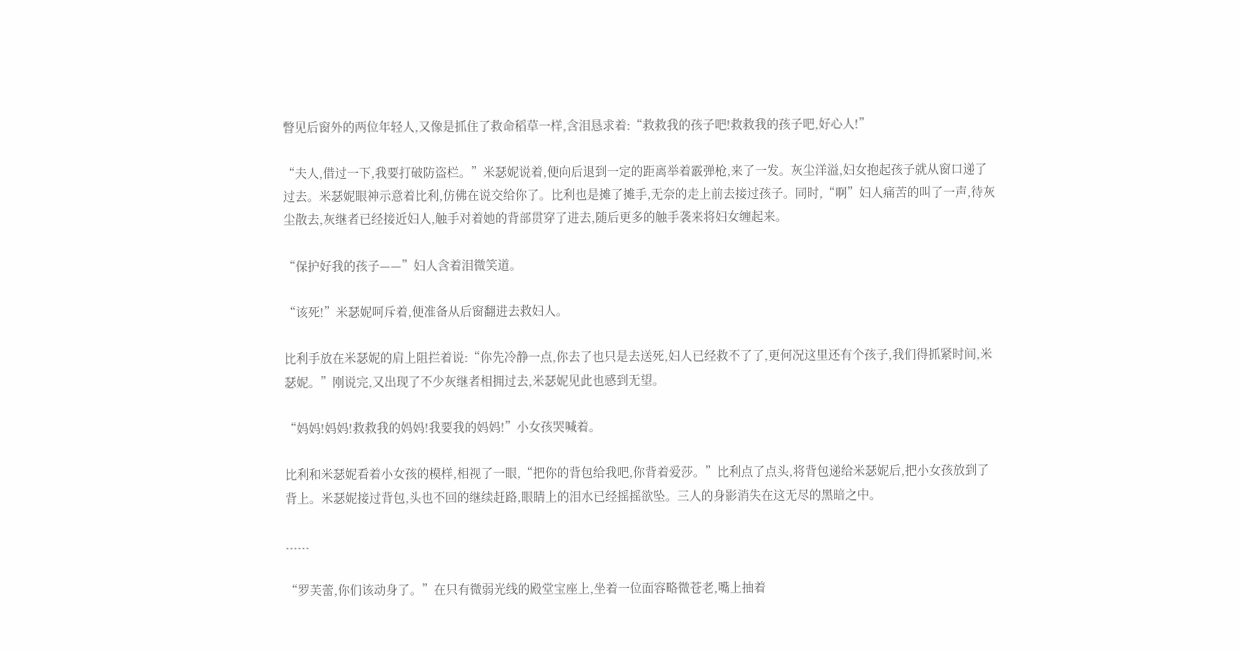瞥见后窗外的两位年轻人,又像是抓住了救命稻草一样,含泪恳求着:“救救我的孩子吧!救救我的孩子吧,好心人!”

“夫人,借过一下,我要打破防盗栏。”米瑟妮说着,便向后退到一定的距离举着霰弹枪,来了一发。灰尘洋溢,妇女抱起孩子就从窗口递了过去。米瑟妮眼神示意着比利,仿佛在说交给你了。比利也是摊了摊手,无奈的走上前去接过孩子。同时,“啊”妇人痛苦的叫了一声,待灰尘散去,灰继者已经接近妇人,触手对着她的背部贯穿了进去,随后更多的触手袭来将妇女缠起来。

“保护好我的孩子——”妇人含着泪微笑道。

“该死!”米瑟妮呵斥着,便准备从后窗翻进去救妇人。

比利手放在米瑟妮的肩上阻拦着说:“你先冷静一点,你去了也只是去送死,妇人已经救不了了,更何况这里还有个孩子,我们得抓紧时间,米瑟妮。”刚说完,又出现了不少灰继者相拥过去,米瑟妮见此也感到无望。

“妈妈!妈妈!救救我的妈妈!我要我的妈妈!”小女孩哭喊着。

比利和米瑟妮看着小女孩的模样,相视了一眼,“把你的背包给我吧,你背着爱莎。”比利点了点头,将背包递给米瑟妮后,把小女孩放到了背上。米瑟妮接过背包,头也不回的继续赶路,眼睛上的泪水已经摇摇欲坠。三人的身影消失在这无尽的黑暗之中。

......

“罗芙蕾,你们该动身了。”在只有微弱光线的殿堂宝座上,坐着一位面容略微苍老,嘴上抽着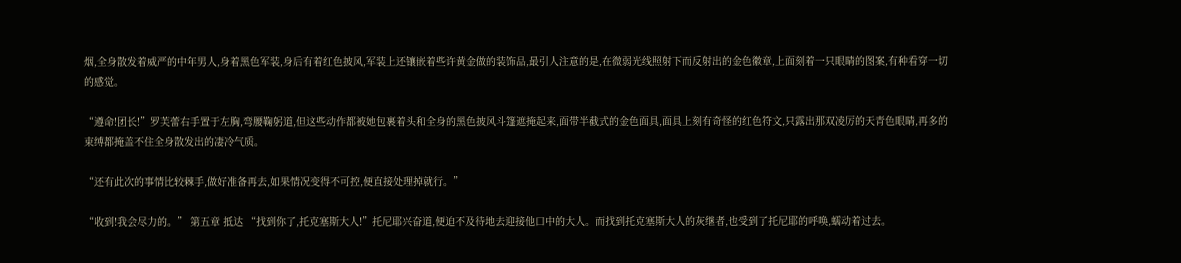烟,全身散发着威严的中年男人,身着黑色军装,身后有着红色披风,军装上还镶嵌着些许黄金做的装饰品,最引人注意的是,在微弱光线照射下而反射出的金色徽章,上面刻着一只眼睛的图案,有种看穿一切的感觉。

“遵命!团长!”罗芙蕾右手置于左胸,弯腰鞠躬道,但这些动作都被她包裹着头和全身的黑色披风斗篷遮掩起来,面带半截式的金色面具,面具上刻有奇怪的红色符文,只露出那双凌厉的天青色眼睛,再多的束缚都掩盖不住全身散发出的凄冷气质。

“还有此次的事情比较棘手,做好准备再去,如果情况变得不可控,便直接处理掉就行。”

“收到!我会尽力的。” 第五章 抵达 “找到你了,托克塞斯大人!”托尼耶兴奋道,便迫不及待地去迎接他口中的大人。而找到托克塞斯大人的灰继者,也受到了托尼耶的呼唤,蠕动着过去。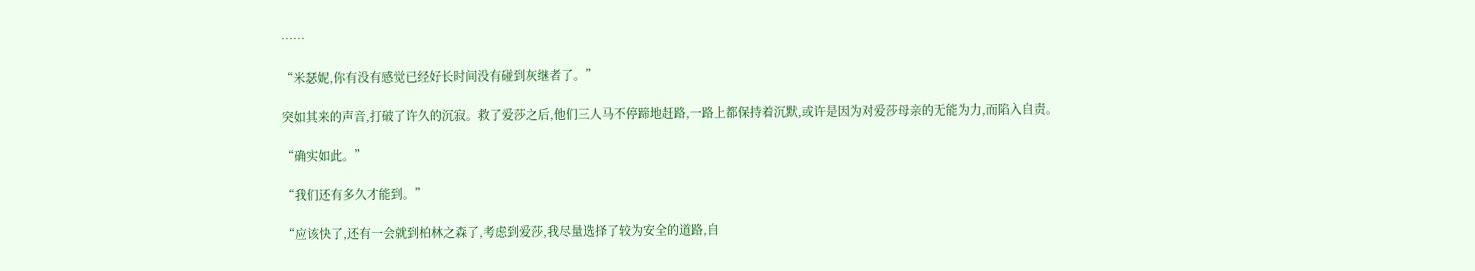……

“米瑟妮,你有没有感觉已经好长时间没有碰到灰继者了。”

突如其来的声音,打破了许久的沉寂。救了爱莎之后,他们三人马不停蹄地赶路,一路上都保持着沉默,或许是因为对爱莎母亲的无能为力,而陷入自责。

“确实如此。”

“我们还有多久才能到。”

“应该快了,还有一会就到柏林之森了,考虑到爱莎,我尽量选择了较为安全的道路,自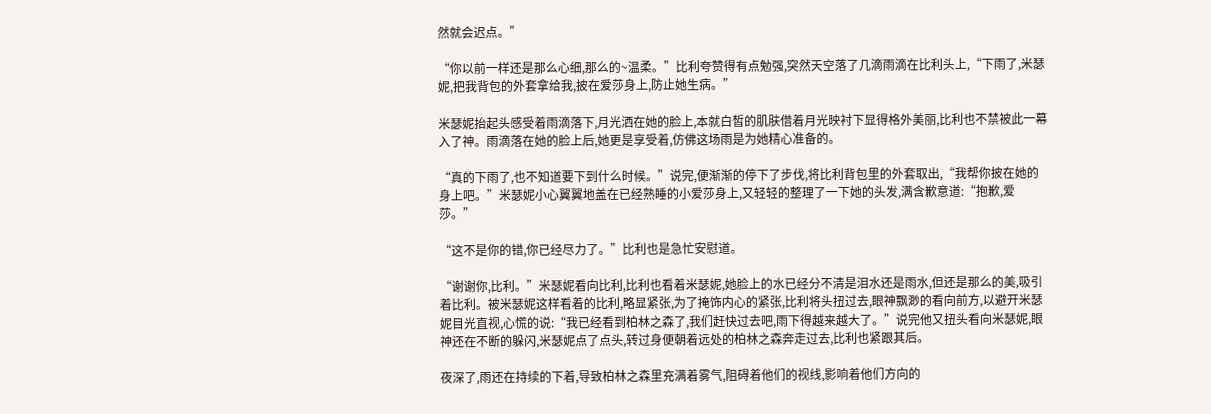然就会迟点。”

“你以前一样还是那么心细,那么的~温柔。”比利夸赞得有点勉强,突然天空落了几滴雨滴在比利头上,“下雨了,米瑟妮,把我背包的外套拿给我,披在爱莎身上,防止她生病。”

米瑟妮抬起头感受着雨滴落下,月光洒在她的脸上,本就白皙的肌肤借着月光映衬下显得格外美丽,比利也不禁被此一幕入了神。雨滴落在她的脸上后,她更是享受着,仿佛这场雨是为她精心准备的。

“真的下雨了,也不知道要下到什么时候。”说完,便渐渐的停下了步伐,将比利背包里的外套取出,“我帮你披在她的身上吧。”米瑟妮小心翼翼地盖在已经熟睡的小爱莎身上,又轻轻的整理了一下她的头发,满含歉意道:“抱歉,爱莎。”

“这不是你的错,你已经尽力了。”比利也是急忙安慰道。

“谢谢你,比利。”米瑟妮看向比利,比利也看着米瑟妮,她脸上的水已经分不清是泪水还是雨水,但还是那么的美,吸引着比利。被米瑟妮这样看着的比利,略显紧张,为了掩饰内心的紧张,比利将头扭过去,眼神飘渺的看向前方,以避开米瑟妮目光直视,心慌的说:“我已经看到柏林之森了,我们赶快过去吧,雨下得越来越大了。”说完他又扭头看向米瑟妮,眼神还在不断的躲闪,米瑟妮点了点头,转过身便朝着远处的柏林之森奔走过去,比利也紧跟其后。

夜深了,雨还在持续的下着,导致柏林之森里充满着雾气,阻碍着他们的视线,影响着他们方向的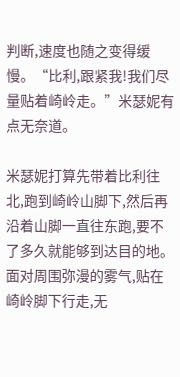判断,速度也随之变得缓慢。“比利,跟紧我!我们尽量贴着崎岭走。”米瑟妮有点无奈道。

米瑟妮打算先带着比利往北,跑到崎岭山脚下,然后再沿着山脚一直往东跑,要不了多久就能够到达目的地。面对周围弥漫的雾气,贴在崎岭脚下行走,无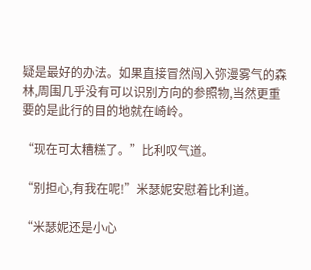疑是最好的办法。如果直接冒然闯入弥漫雾气的森林,周围几乎没有可以识别方向的参照物,当然更重要的是此行的目的地就在崎岭。

“现在可太糟糕了。”比利叹气道。

“别担心,有我在呢!”米瑟妮安慰着比利道。

“米瑟妮还是小心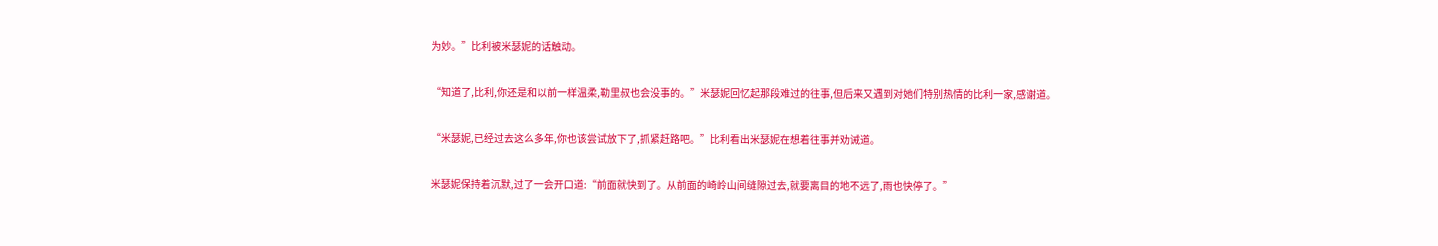为妙。”比利被米瑟妮的话触动。

“知道了,比利,你还是和以前一样温柔,勒里叔也会没事的。”米瑟妮回忆起那段难过的往事,但后来又遇到对她们特别热情的比利一家,感谢道。

“米瑟妮,已经过去这么多年,你也该尝试放下了,抓紧赶路吧。”比利看出米瑟妮在想着往事并劝诫道。

米瑟妮保持着沉默,过了一会开口道:“前面就快到了。从前面的崎岭山间缝隙过去,就要离目的地不远了,雨也快停了。”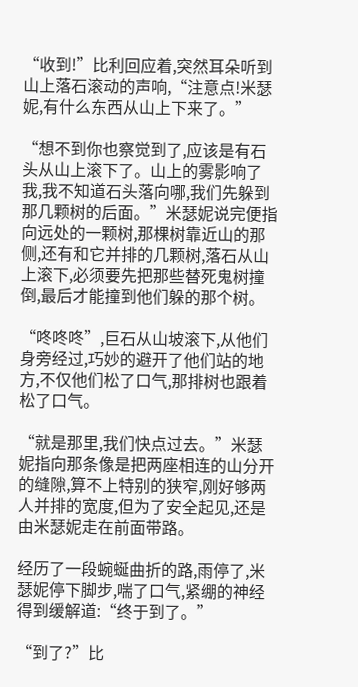“收到!”比利回应着,突然耳朵听到山上落石滚动的声响,“注意点!米瑟妮,有什么东西从山上下来了。”

“想不到你也察觉到了,应该是有石头从山上滚下了。山上的雾影响了我,我不知道石头落向哪,我们先躲到那几颗树的后面。”米瑟妮说完便指向远处的一颗树,那棵树靠近山的那侧,还有和它并排的几颗树,落石从山上滚下,必须要先把那些替死鬼树撞倒,最后才能撞到他们躲的那个树。

“咚咚咚”,巨石从山坡滚下,从他们身旁经过,巧妙的避开了他们站的地方,不仅他们松了口气,那排树也跟着松了口气。

“就是那里,我们快点过去。”米瑟妮指向那条像是把两座相连的山分开的缝隙,算不上特别的狭窄,刚好够两人并排的宽度,但为了安全起见,还是由米瑟妮走在前面带路。

经历了一段蜿蜒曲折的路,雨停了,米瑟妮停下脚步,喘了口气,紧绷的神经得到缓解道:“终于到了。”

“到了?”比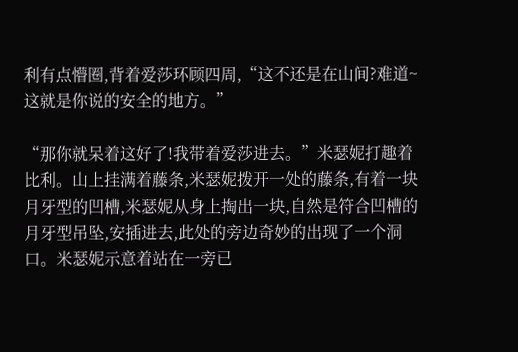利有点懵圈,背着爱莎环顾四周,“这不还是在山间?难道~这就是你说的安全的地方。”

“那你就呆着这好了!我带着爱莎进去。”米瑟妮打趣着比利。山上挂满着藤条,米瑟妮拨开一处的藤条,有着一块月牙型的凹槽,米瑟妮从身上掏出一块,自然是符合凹槽的月牙型吊坠,安插进去,此处的旁边奇妙的出现了一个洞口。米瑟妮示意着站在一旁已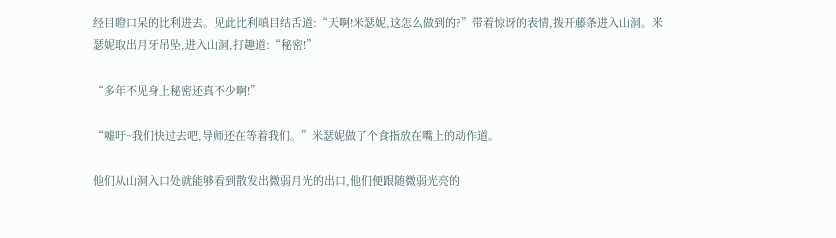经目瞪口呆的比利进去。见此比利嗔目结舌道:“天啊!米瑟妮,这怎么做到的?”带着惊讶的表情,拨开藤条进入山洞。米瑟妮取出月牙吊坠,进入山洞,打趣道:“秘密!”

“多年不见身上秘密还真不少啊!”

“嘘吁~我们快过去吧,导师还在等着我们。”米瑟妮做了个食指放在嘴上的动作道。

他们从山洞入口处就能够看到散发出微弱月光的出口,他们便跟随微弱光亮的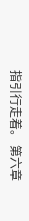指引行走着。 第六章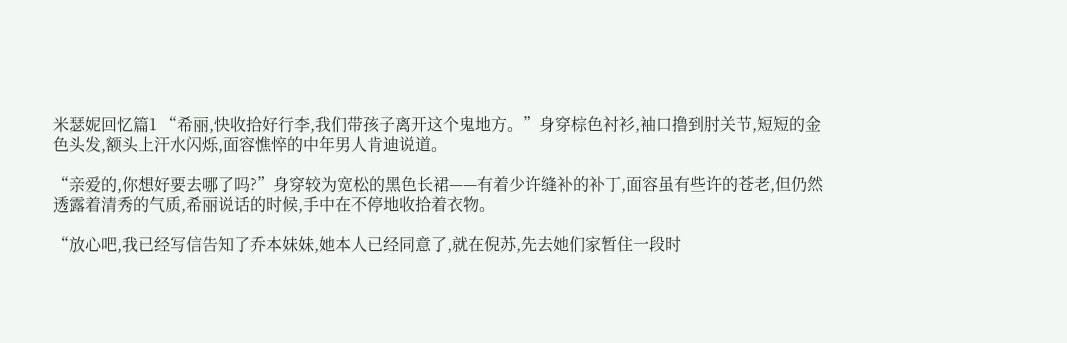米瑟妮回忆篇1 “希丽,快收拾好行李,我们带孩子离开这个鬼地方。”身穿棕色衬衫,袖口撸到肘关节,短短的金色头发,额头上汗水闪烁,面容憔悴的中年男人肯迪说道。

“亲爱的,你想好要去哪了吗?”身穿较为宽松的黑色长裙——有着少许缝补的补丁,面容虽有些许的苍老,但仍然透露着清秀的气质,希丽说话的时候,手中在不停地收拾着衣物。

“放心吧,我已经写信告知了乔本妹妹,她本人已经同意了,就在倪苏,先去她们家暂住一段时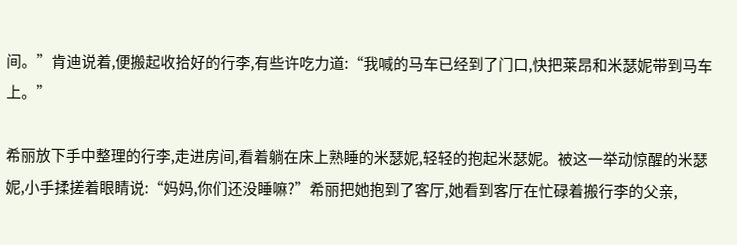间。”肯迪说着,便搬起收拾好的行李,有些许吃力道:“我喊的马车已经到了门口,快把莱昂和米瑟妮带到马车上。”

希丽放下手中整理的行李,走进房间,看着躺在床上熟睡的米瑟妮,轻轻的抱起米瑟妮。被这一举动惊醒的米瑟妮,小手揉搓着眼睛说:“妈妈,你们还没睡嘛?”希丽把她抱到了客厅,她看到客厅在忙碌着搬行李的父亲,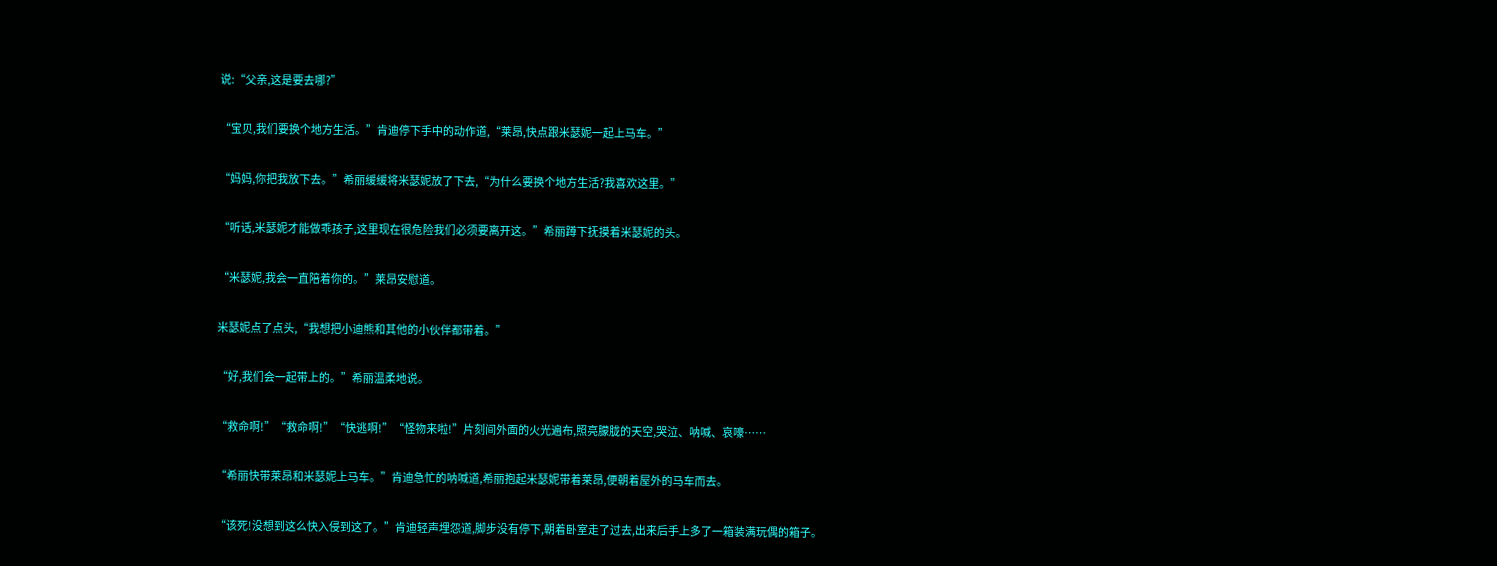说:“父亲,这是要去哪?”

“宝贝,我们要换个地方生活。”肯迪停下手中的动作道,“莱昂,快点跟米瑟妮一起上马车。”

“妈妈,你把我放下去。”希丽缓缓将米瑟妮放了下去,“为什么要换个地方生活?我喜欢这里。”

“听话,米瑟妮才能做乖孩子,这里现在很危险我们必须要离开这。”希丽蹲下抚摸着米瑟妮的头。

“米瑟妮,我会一直陪着你的。”莱昂安慰道。

米瑟妮点了点头,“我想把小迪熊和其他的小伙伴都带着。”

“好,我们会一起带上的。”希丽温柔地说。

“救命啊!”“救命啊!”“快逃啊!”“怪物来啦!”片刻间外面的火光遍布,照亮朦胧的天空,哭泣、呐喊、哀嚎……

“希丽快带莱昂和米瑟妮上马车。”肯迪急忙的呐喊道,希丽抱起米瑟妮带着莱昂,便朝着屋外的马车而去。

“该死!没想到这么快入侵到这了。”肯迪轻声埋怨道,脚步没有停下,朝着卧室走了过去,出来后手上多了一箱装满玩偶的箱子。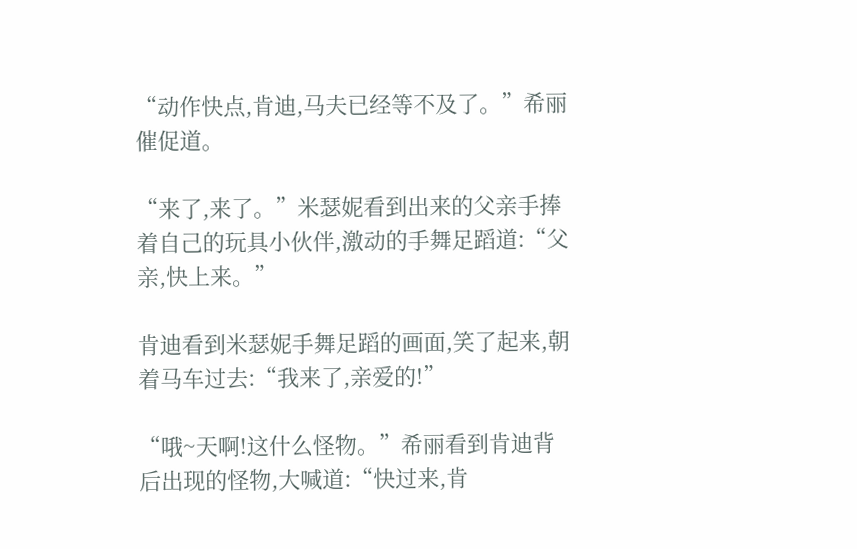“动作快点,肯迪,马夫已经等不及了。”希丽催促道。

“来了,来了。”米瑟妮看到出来的父亲手捧着自己的玩具小伙伴,激动的手舞足蹈道:“父亲,快上来。”

肯迪看到米瑟妮手舞足蹈的画面,笑了起来,朝着马车过去:“我来了,亲爱的!”

“哦~天啊!这什么怪物。”希丽看到肯迪背后出现的怪物,大喊道:“快过来,肯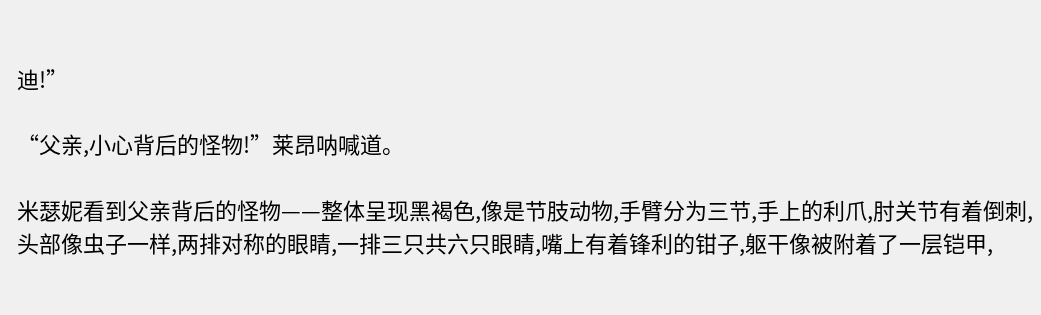迪!”

“父亲,小心背后的怪物!”莱昂呐喊道。

米瑟妮看到父亲背后的怪物——整体呈现黑褐色,像是节肢动物,手臂分为三节,手上的利爪,肘关节有着倒刺,头部像虫子一样,两排对称的眼睛,一排三只共六只眼睛,嘴上有着锋利的钳子,躯干像被附着了一层铠甲,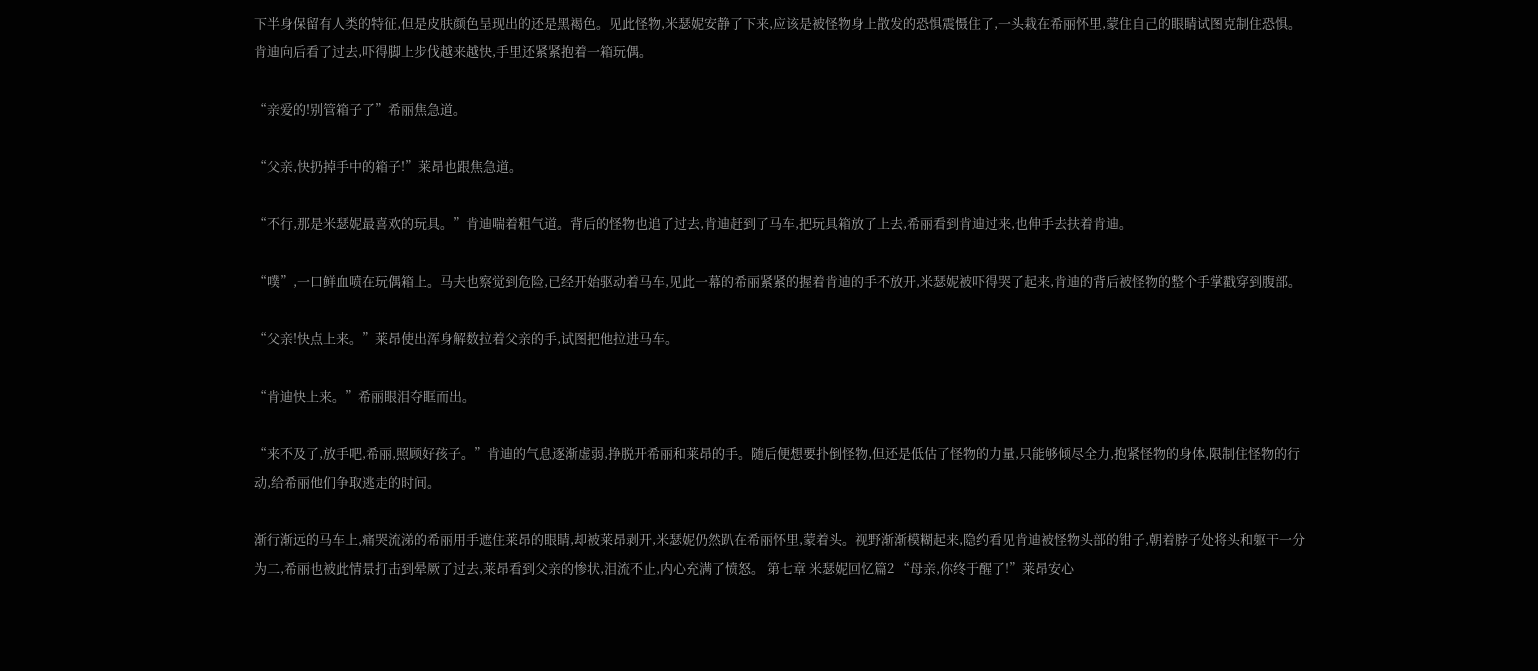下半身保留有人类的特征,但是皮肤颜色呈现出的还是黑褐色。见此怪物,米瑟妮安静了下来,应该是被怪物身上散发的恐惧震慑住了,一头栽在希丽怀里,蒙住自己的眼睛试图克制住恐惧。肯迪向后看了过去,吓得脚上步伐越来越快,手里还紧紧抱着一箱玩偶。

“亲爱的!别管箱子了”希丽焦急道。

“父亲,快扔掉手中的箱子!”莱昂也跟焦急道。

“不行,那是米瑟妮最喜欢的玩具。”肯迪喘着粗气道。背后的怪物也追了过去,肯迪赶到了马车,把玩具箱放了上去,希丽看到肯迪过来,也伸手去扶着肯迪。

“噗”,一口鲜血喷在玩偶箱上。马夫也察觉到危险,已经开始驱动着马车,见此一幕的希丽紧紧的握着肯迪的手不放开,米瑟妮被吓得哭了起来,肯迪的背后被怪物的整个手掌戳穿到腹部。

“父亲!快点上来。”莱昂使出浑身解数拉着父亲的手,试图把他拉进马车。

“肯迪快上来。”希丽眼泪夺眶而出。

“来不及了,放手吧,希丽,照顾好孩子。”肯迪的气息逐渐虚弱,挣脱开希丽和莱昂的手。随后便想要扑倒怪物,但还是低估了怪物的力量,只能够倾尽全力,抱紧怪物的身体,限制住怪物的行动,给希丽他们争取逃走的时间。

渐行渐远的马车上,痛哭流涕的希丽用手遮住莱昂的眼睛,却被莱昂剥开,米瑟妮仍然趴在希丽怀里,蒙着头。视野渐渐模糊起来,隐约看见肯迪被怪物头部的钳子,朝着脖子处将头和躯干一分为二,希丽也被此情景打击到晕厥了过去,莱昂看到父亲的惨状,泪流不止,内心充满了愤怒。 第七章 米瑟妮回忆篇2 “母亲,你终于醒了!”莱昂安心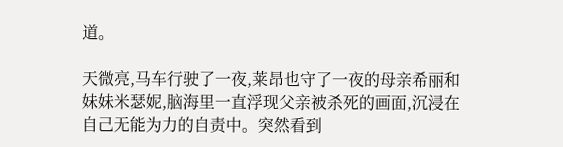道。

天微亮,马车行驶了一夜,莱昂也守了一夜的母亲希丽和妹妹米瑟妮,脑海里一直浮现父亲被杀死的画面,沉浸在自己无能为力的自责中。突然看到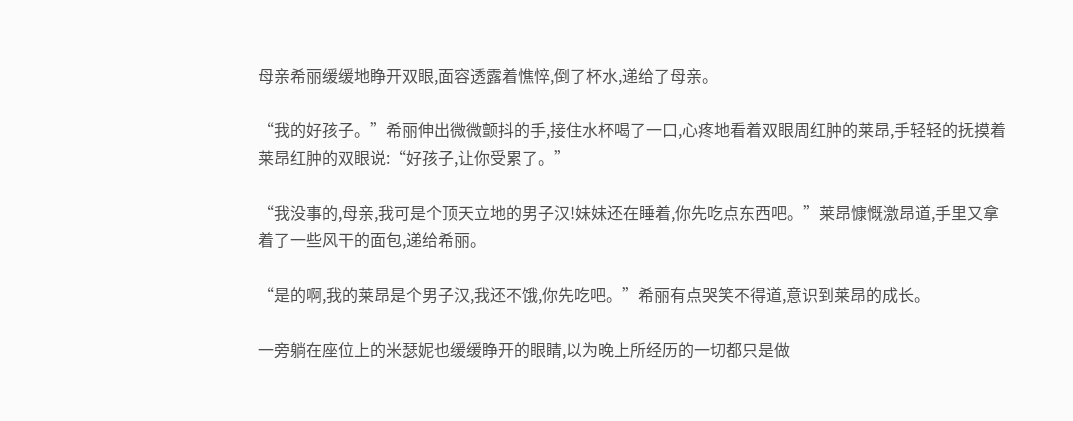母亲希丽缓缓地睁开双眼,面容透露着憔悴,倒了杯水,递给了母亲。

“我的好孩子。”希丽伸出微微颤抖的手,接住水杯喝了一口,心疼地看着双眼周红肿的莱昂,手轻轻的抚摸着莱昂红肿的双眼说:“好孩子,让你受累了。”

“我没事的,母亲,我可是个顶天立地的男子汉!妹妹还在睡着,你先吃点东西吧。”莱昂慷慨激昂道,手里又拿着了一些风干的面包,递给希丽。

“是的啊,我的莱昂是个男子汉,我还不饿,你先吃吧。”希丽有点哭笑不得道,意识到莱昂的成长。

一旁躺在座位上的米瑟妮也缓缓睁开的眼睛,以为晚上所经历的一切都只是做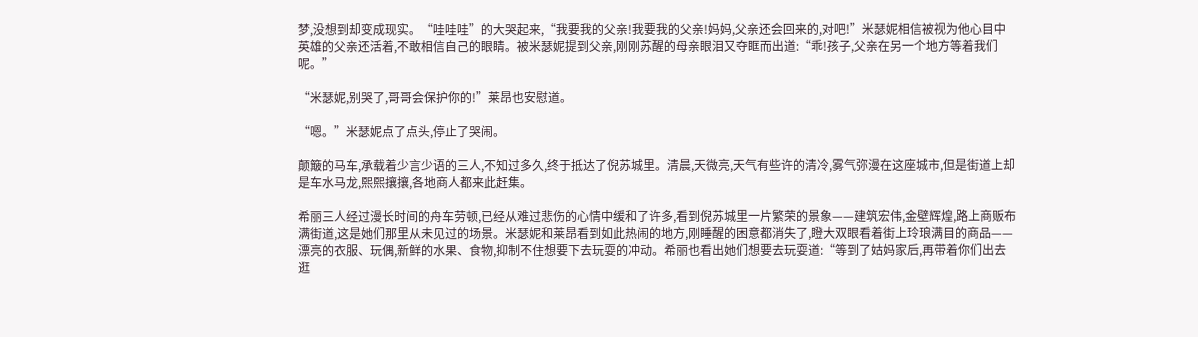梦,没想到却变成现实。“哇哇哇”的大哭起来,“我要我的父亲!我要我的父亲!妈妈,父亲还会回来的,对吧!”米瑟妮相信被视为他心目中英雄的父亲还活着,不敢相信自己的眼睛。被米瑟妮提到父亲,刚刚苏醒的母亲眼泪又夺眶而出道:“乖!孩子,父亲在另一个地方等着我们呢。”

“米瑟妮,别哭了,哥哥会保护你的!”莱昂也安慰道。

“嗯。”米瑟妮点了点头,停止了哭闹。

颠簸的马车,承载着少言少语的三人,不知过多久,终于抵达了倪苏城里。清晨,天微亮,天气有些许的清冷,雾气弥漫在这座城市,但是街道上却是车水马龙,熙熙攘攘,各地商人都来此赶集。

希丽三人经过漫长时间的舟车劳顿,已经从难过悲伤的心情中缓和了许多,看到倪苏城里一片繁荣的景象——建筑宏伟,金壁辉煌,路上商贩布满街道,这是她们那里从未见过的场景。米瑟妮和莱昂看到如此热闹的地方,刚睡醒的困意都消失了,瞪大双眼看着街上玲琅满目的商品——漂亮的衣服、玩偶,新鲜的水果、食物,抑制不住想要下去玩耍的冲动。希丽也看出她们想要去玩耍道:“等到了姑妈家后,再带着你们出去逛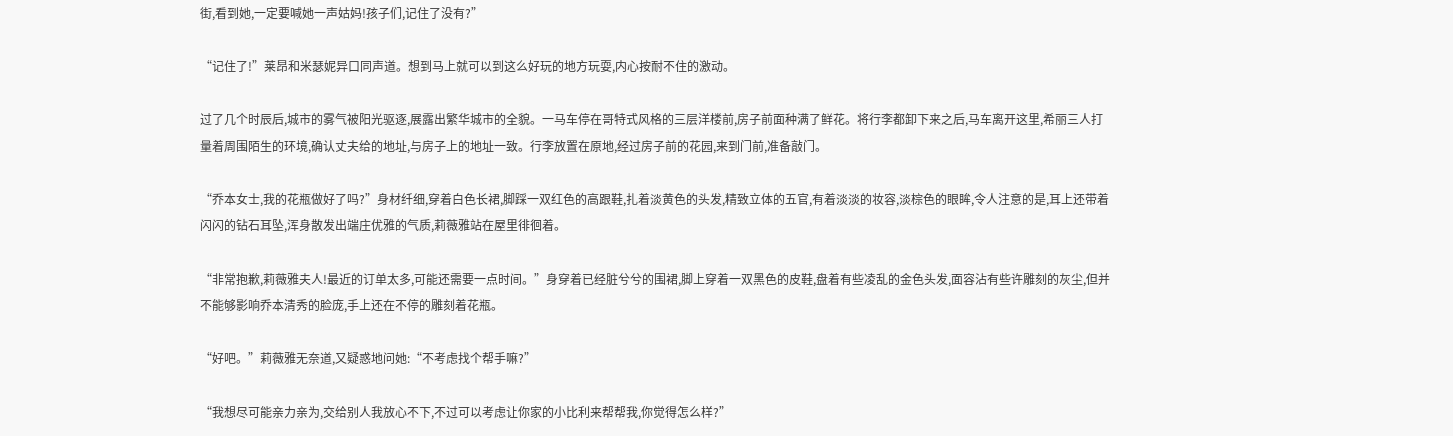街,看到她,一定要喊她一声姑妈!孩子们,记住了没有?”

“记住了!”莱昂和米瑟妮异口同声道。想到马上就可以到这么好玩的地方玩耍,内心按耐不住的激动。

过了几个时辰后,城市的雾气被阳光驱逐,展露出繁华城市的全貌。一马车停在哥特式风格的三层洋楼前,房子前面种满了鲜花。将行李都卸下来之后,马车离开这里,希丽三人打量着周围陌生的环境,确认丈夫给的地址,与房子上的地址一致。行李放置在原地,经过房子前的花园,来到门前,准备敲门。

“乔本女士,我的花瓶做好了吗?”身材纤细,穿着白色长裙,脚踩一双红色的高跟鞋,扎着淡黄色的头发,精致立体的五官,有着淡淡的妆容,淡棕色的眼眸,令人注意的是,耳上还带着闪闪的钻石耳坠,浑身散发出端庄优雅的气质,莉薇雅站在屋里徘徊着。

“非常抱歉,莉薇雅夫人!最近的订单太多,可能还需要一点时间。”身穿着已经脏兮兮的围裙,脚上穿着一双黑色的皮鞋,盘着有些凌乱的金色头发,面容沾有些许雕刻的灰尘,但并不能够影响乔本清秀的脸庞,手上还在不停的雕刻着花瓶。

“好吧。”莉薇雅无奈道,又疑惑地问她:“不考虑找个帮手嘛?”

“我想尽可能亲力亲为,交给别人我放心不下,不过可以考虑让你家的小比利来帮帮我,你觉得怎么样?”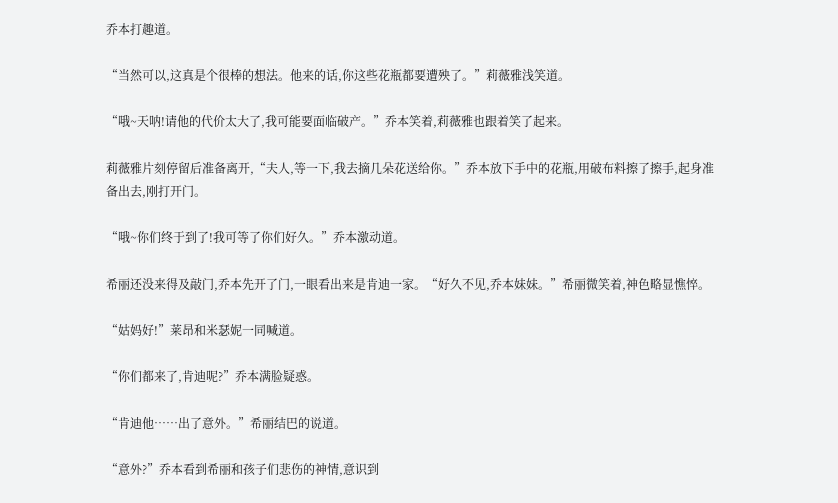乔本打趣道。

“当然可以,这真是个很棒的想法。他来的话,你这些花瓶都要遭殃了。”莉薇雅浅笑道。

“哦~天呐!请他的代价太大了,我可能要面临破产。”乔本笑着,莉薇雅也跟着笑了起来。

莉薇雅片刻停留后准备离开,“夫人,等一下,我去摘几朵花送给你。”乔本放下手中的花瓶,用破布料擦了擦手,起身准备出去,刚打开门。

“哦~你们终于到了!我可等了你们好久。”乔本激动道。

希丽还没来得及敲门,乔本先开了门,一眼看出来是肯迪一家。“好久不见,乔本妹妹。”希丽微笑着,神色略显憔悴。

“姑妈好!”莱昂和米瑟妮一同喊道。

“你们都来了,肯迪呢?”乔本满脸疑惑。

“肯迪他……出了意外。”希丽结巴的说道。

“意外?”乔本看到希丽和孩子们悲伤的神情,意识到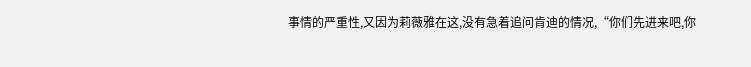事情的严重性,又因为莉薇雅在这,没有急着追问肯迪的情况,“你们先进来吧,你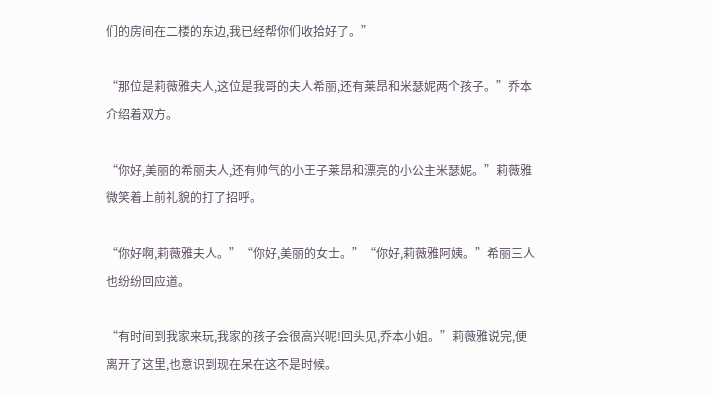们的房间在二楼的东边,我已经帮你们收拾好了。”

“那位是莉薇雅夫人,这位是我哥的夫人希丽,还有莱昂和米瑟妮两个孩子。”乔本介绍着双方。

“你好,美丽的希丽夫人,还有帅气的小王子莱昂和漂亮的小公主米瑟妮。”莉薇雅微笑着上前礼貌的打了招呼。

“你好啊,莉薇雅夫人。”“你好,美丽的女士。”“你好,莉薇雅阿姨。”希丽三人也纷纷回应道。

“有时间到我家来玩,我家的孩子会很高兴呢!回头见,乔本小姐。”莉薇雅说完,便离开了这里,也意识到现在呆在这不是时候。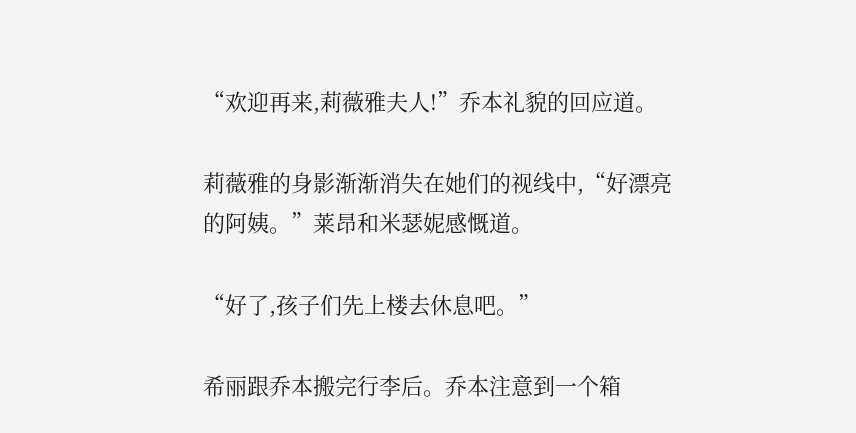“欢迎再来,莉薇雅夫人!”乔本礼貌的回应道。

莉薇雅的身影渐渐消失在她们的视线中,“好漂亮的阿姨。”莱昂和米瑟妮感慨道。

“好了,孩子们先上楼去休息吧。”

希丽跟乔本搬完行李后。乔本注意到一个箱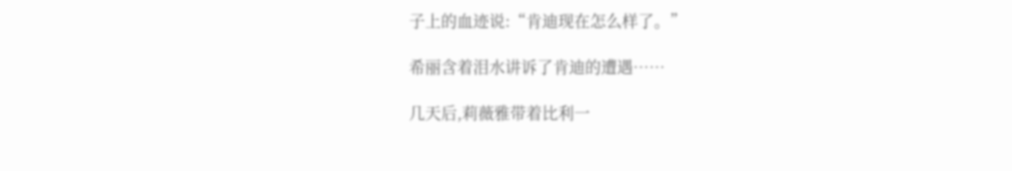子上的血迹说:“肯迪现在怎么样了。”

希丽含着泪水讲诉了肯迪的遭遇……

几天后,莉薇雅带着比利一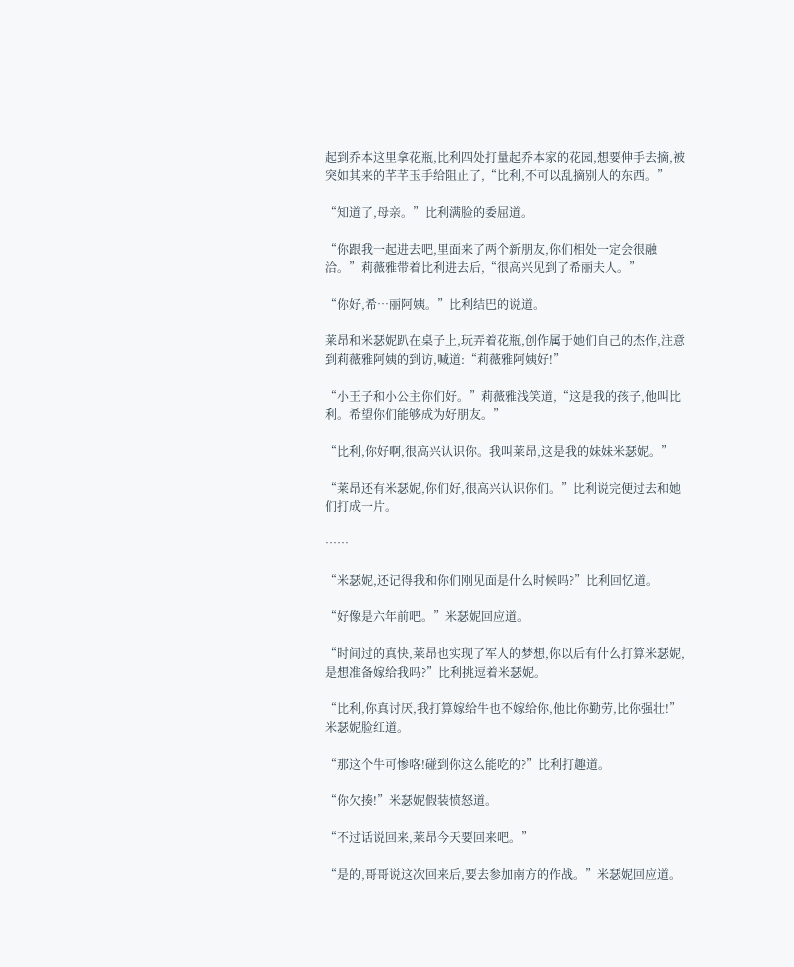起到乔本这里拿花瓶,比利四处打量起乔本家的花园,想要伸手去摘,被突如其来的芊芊玉手给阻止了,“比利,不可以乱摘别人的东西。”

“知道了,母亲。”比利满脸的委屈道。

“你跟我一起进去吧,里面来了两个新朋友,你们相处一定会很融洽。”莉薇雅带着比利进去后,“很高兴见到了希丽夫人。”

“你好,希…丽阿姨。”比利结巴的说道。

莱昂和米瑟妮趴在桌子上,玩弄着花瓶,创作属于她们自己的杰作,注意到莉薇雅阿姨的到访,喊道:“莉薇雅阿姨好!”

“小王子和小公主你们好。”莉薇雅浅笑道,“这是我的孩子,他叫比利。希望你们能够成为好朋友。”

“比利,你好啊,很高兴认识你。我叫莱昂,这是我的妹妹米瑟妮。”

“莱昂还有米瑟妮,你们好,很高兴认识你们。”比利说完便过去和她们打成一片。

……

“米瑟妮,还记得我和你们刚见面是什么时候吗?”比利回忆道。

“好像是六年前吧。”米瑟妮回应道。

“时间过的真快,莱昂也实现了军人的梦想,你以后有什么打算米瑟妮,是想准备嫁给我吗?”比利挑逗着米瑟妮。

“比利,你真讨厌,我打算嫁给牛也不嫁给你,他比你勤劳,比你强壮!”米瑟妮脸红道。

“那这个牛可惨咯!碰到你这么能吃的?”比利打趣道。

“你欠揍!”米瑟妮假装愤怒道。

“不过话说回来,莱昂今天要回来吧。”

“是的,哥哥说这次回来后,要去参加南方的作战。”米瑟妮回应道。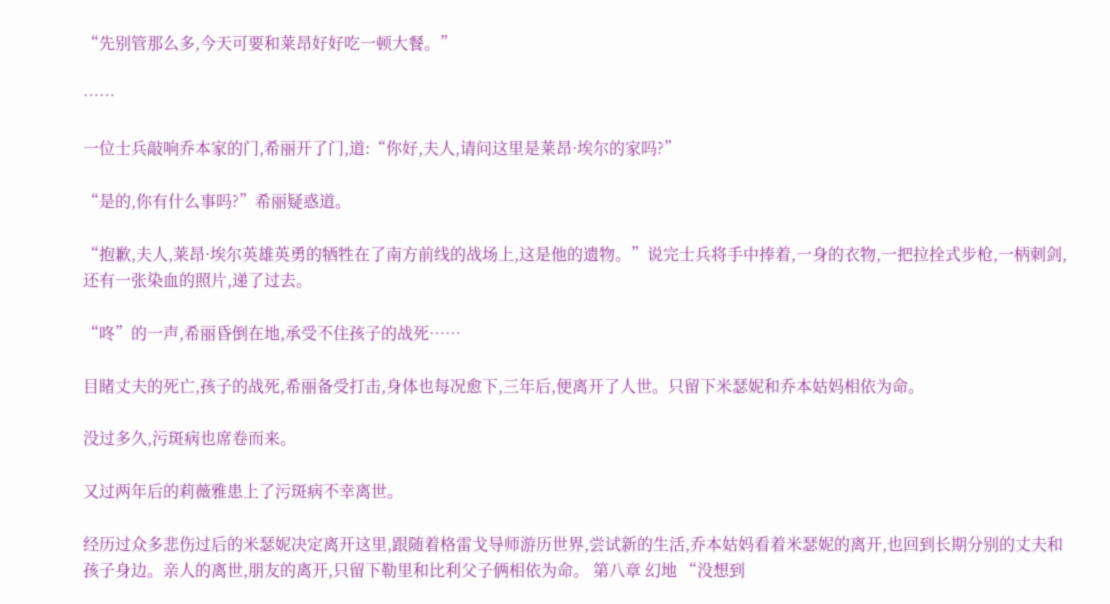“先别管那么多,今天可要和莱昂好好吃一顿大餐。”

……

一位士兵敲响乔本家的门,希丽开了门,道:“你好,夫人,请问这里是莱昂·埃尔的家吗?”

“是的,你有什么事吗?”希丽疑惑道。

“抱歉,夫人,莱昂·埃尔英雄英勇的牺牲在了南方前线的战场上,这是他的遗物。”说完士兵将手中捧着,一身的衣物,一把拉拴式步枪,一柄刺剑,还有一张染血的照片,递了过去。

“咚”的一声,希丽昏倒在地,承受不住孩子的战死……

目睹丈夫的死亡,孩子的战死,希丽备受打击,身体也每况愈下,三年后,便离开了人世。只留下米瑟妮和乔本姑妈相依为命。

没过多久,污斑病也席卷而来。

又过两年后的莉薇雅患上了污斑病不幸离世。

经历过众多悲伤过后的米瑟妮决定离开这里,跟随着格雷戈导师游历世界,尝试新的生活,乔本姑妈看着米瑟妮的离开,也回到长期分别的丈夫和孩子身边。亲人的离世,朋友的离开,只留下勒里和比利父子俩相依为命。 第八章 幻地 “没想到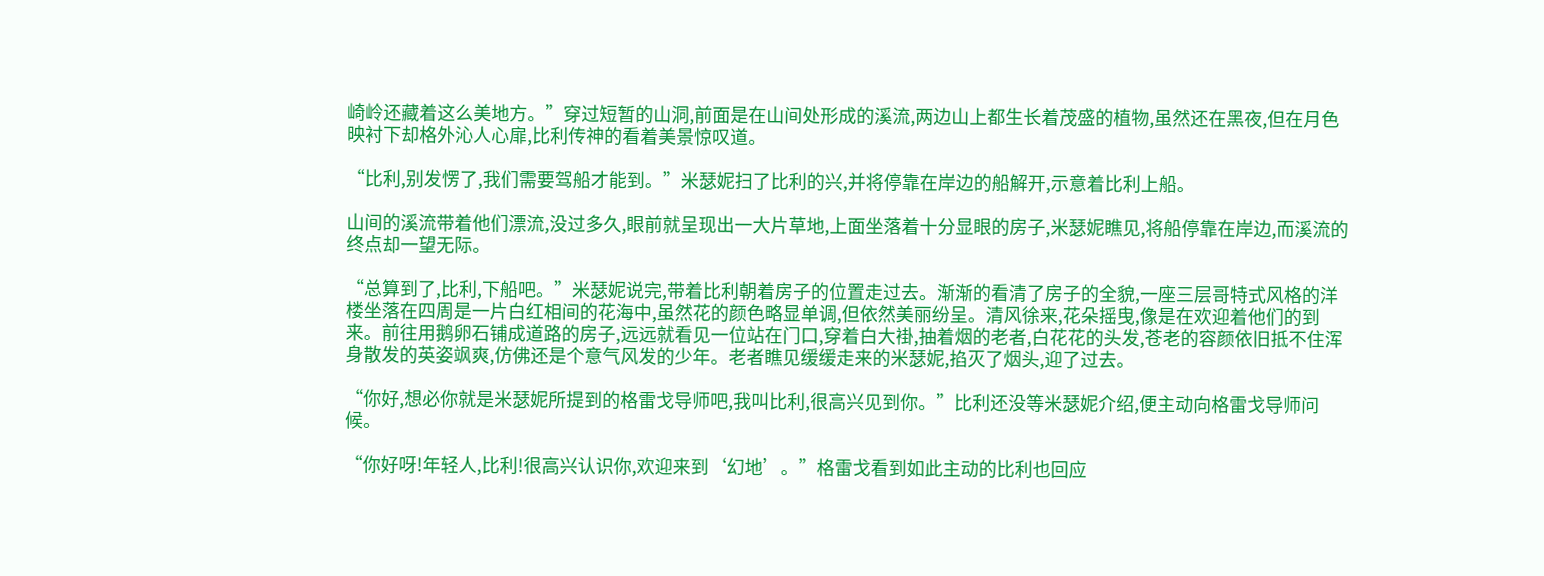崎岭还藏着这么美地方。”穿过短暂的山洞,前面是在山间处形成的溪流,两边山上都生长着茂盛的植物,虽然还在黑夜,但在月色映衬下却格外沁人心扉,比利传神的看着美景惊叹道。

“比利,别发愣了,我们需要驾船才能到。”米瑟妮扫了比利的兴,并将停靠在岸边的船解开,示意着比利上船。

山间的溪流带着他们漂流,没过多久,眼前就呈现出一大片草地,上面坐落着十分显眼的房子,米瑟妮瞧见,将船停靠在岸边,而溪流的终点却一望无际。

“总算到了,比利,下船吧。”米瑟妮说完,带着比利朝着房子的位置走过去。渐渐的看清了房子的全貌,一座三层哥特式风格的洋楼坐落在四周是一片白红相间的花海中,虽然花的颜色略显单调,但依然美丽纷呈。清风徐来,花朵摇曳,像是在欢迎着他们的到来。前往用鹅卵石铺成道路的房子,远远就看见一位站在门口,穿着白大褂,抽着烟的老者,白花花的头发,苍老的容颜依旧抵不住浑身散发的英姿飒爽,仿佛还是个意气风发的少年。老者瞧见缓缓走来的米瑟妮,掐灭了烟头,迎了过去。

“你好,想必你就是米瑟妮所提到的格雷戈导师吧,我叫比利,很高兴见到你。”比利还没等米瑟妮介绍,便主动向格雷戈导师问候。

“你好呀!年轻人,比利!很高兴认识你,欢迎来到‘幻地’。”格雷戈看到如此主动的比利也回应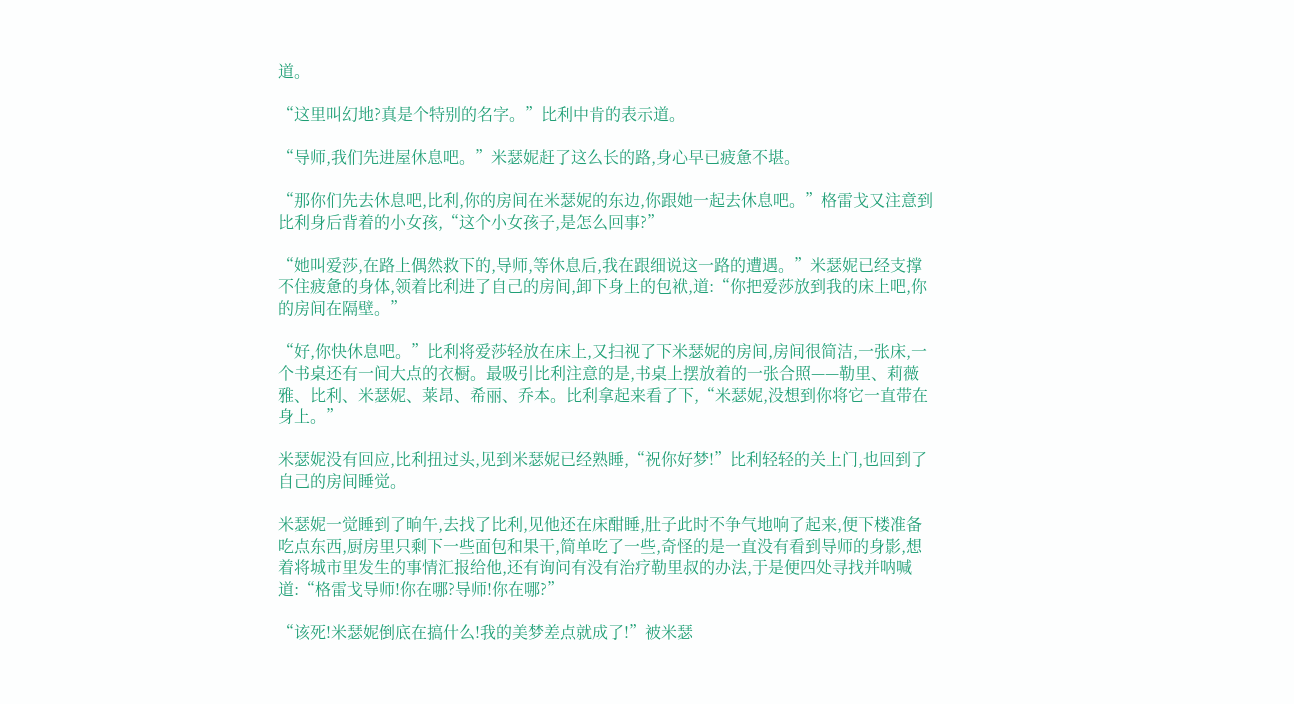道。

“这里叫幻地?真是个特别的名字。”比利中肯的表示道。

“导师,我们先进屋休息吧。”米瑟妮赶了这么长的路,身心早已疲惫不堪。

“那你们先去休息吧,比利,你的房间在米瑟妮的东边,你跟她一起去休息吧。”格雷戈又注意到比利身后背着的小女孩,“这个小女孩子,是怎么回事?”

“她叫爱莎,在路上偶然救下的,导师,等休息后,我在跟细说这一路的遭遇。”米瑟妮已经支撑不住疲惫的身体,领着比利进了自己的房间,卸下身上的包袱,道:“你把爱莎放到我的床上吧,你的房间在隔壁。”

“好,你快休息吧。”比利将爱莎轻放在床上,又扫视了下米瑟妮的房间,房间很简洁,一张床,一个书桌还有一间大点的衣橱。最吸引比利注意的是,书桌上摆放着的一张合照——勒里、莉薇雅、比利、米瑟妮、莱昂、希丽、乔本。比利拿起来看了下,“米瑟妮,没想到你将它一直带在身上。”

米瑟妮没有回应,比利扭过头,见到米瑟妮已经熟睡,“祝你好梦!”比利轻轻的关上门,也回到了自己的房间睡觉。

米瑟妮一觉睡到了晌午,去找了比利,见他还在床酣睡,肚子此时不争气地响了起来,便下楼准备吃点东西,厨房里只剩下一些面包和果干,简单吃了一些,奇怪的是一直没有看到导师的身影,想着将城市里发生的事情汇报给他,还有询问有没有治疗勒里叔的办法,于是便四处寻找并呐喊道:“格雷戈导师!你在哪?导师!你在哪?”

“该死!米瑟妮倒底在搞什么!我的美梦差点就成了!”被米瑟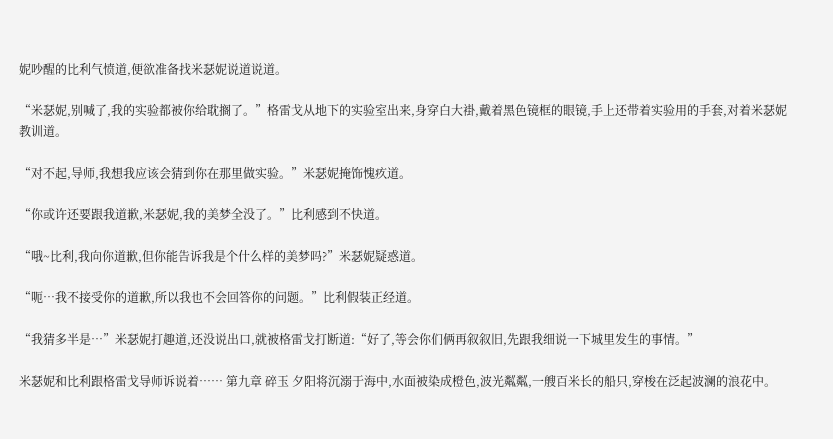妮吵醒的比利气愤道,便欲准备找米瑟妮说道说道。

“米瑟妮,别喊了,我的实验都被你给耽搁了。”格雷戈从地下的实验室出来,身穿白大褂,戴着黑色镜框的眼镜,手上还带着实验用的手套,对着米瑟妮教训道。

“对不起,导师,我想我应该会猜到你在那里做实验。”米瑟妮掩饰愧疚道。

“你或许还要跟我道歉,米瑟妮,我的美梦全没了。”比利感到不快道。

“哦~比利,我向你道歉,但你能告诉我是个什么样的美梦吗?”米瑟妮疑惑道。

“呃…我不接受你的道歉,所以我也不会回答你的问题。”比利假装正经道。

“我猜多半是…”米瑟妮打趣道,还没说出口,就被格雷戈打断道:“好了,等会你们俩再叙叙旧,先跟我细说一下城里发生的事情。”

米瑟妮和比利跟格雷戈导师诉说着…… 第九章 碎玉 夕阳将沉溺于海中,水面被染成橙色,波光粼粼,一艘百米长的船只,穿梭在泛起波澜的浪花中。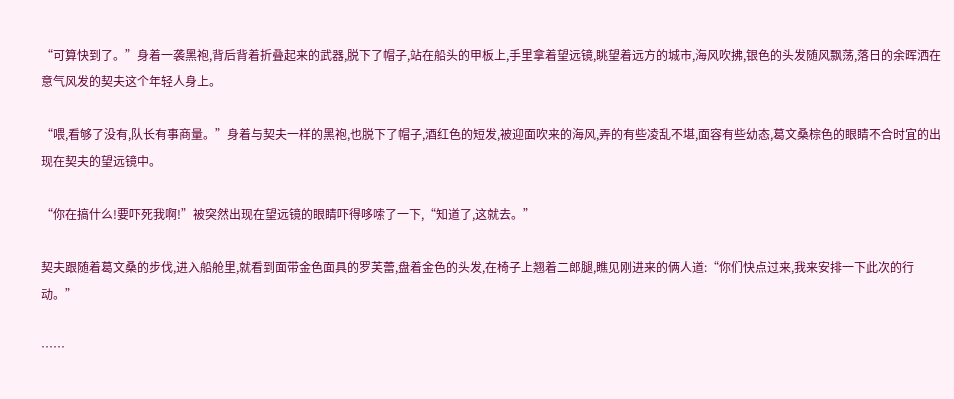“可算快到了。”身着一袭黑袍,背后背着折叠起来的武器,脱下了帽子,站在船头的甲板上,手里拿着望远镜,眺望着远方的城市,海风吹拂,银色的头发随风飘荡,落日的余晖洒在意气风发的契夫这个年轻人身上。

“喂,看够了没有,队长有事商量。”身着与契夫一样的黑袍,也脱下了帽子,酒红色的短发,被迎面吹来的海风,弄的有些凌乱不堪,面容有些幼态,葛文桑棕色的眼睛不合时宜的出现在契夫的望远镜中。

“你在搞什么!要吓死我啊!”被突然出现在望远镜的眼睛吓得哆嗦了一下,“知道了,这就去。”

契夫跟随着葛文桑的步伐,进入船舱里,就看到面带金色面具的罗芙蕾,盘着金色的头发,在椅子上翘着二郎腿,瞧见刚进来的俩人道:“你们快点过来,我来安排一下此次的行动。”

……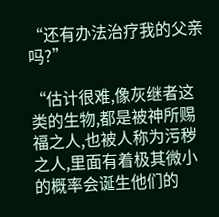“还有办法治疗我的父亲吗?”

“估计很难,像灰继者这类的生物,都是被神所赐福之人,也被人称为污秽之人,里面有着极其微小的概率会诞生他们的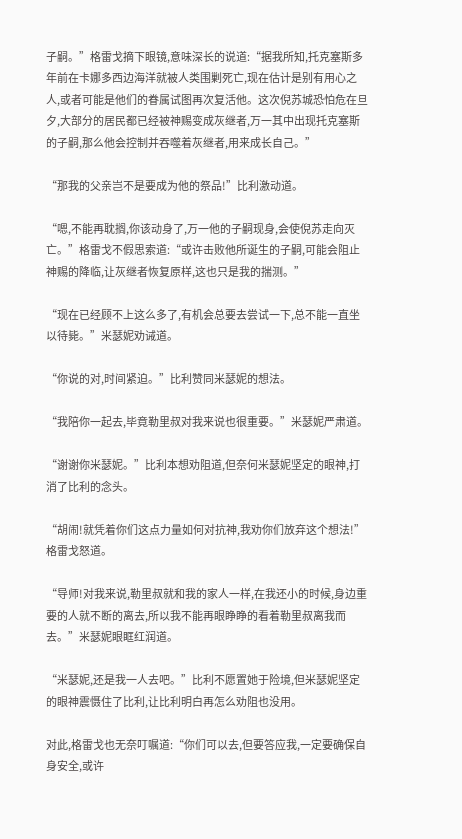子嗣。”格雷戈摘下眼镜,意味深长的说道:“据我所知,托克塞斯多年前在卡娜多西边海洋就被人类围剿死亡,现在估计是别有用心之人,或者可能是他们的眷属试图再次复活他。这次倪苏城恐怕危在旦夕,大部分的居民都已经被神赐变成灰继者,万一其中出现托克塞斯的子嗣,那么他会控制并吞噬着灰继者,用来成长自己。”

“那我的父亲岂不是要成为他的祭品!”比利激动道。

“嗯,不能再耽搁,你该动身了,万一他的子嗣现身,会使倪苏走向灭亡。”格雷戈不假思索道:“或许击败他所诞生的子嗣,可能会阻止神赐的降临,让灰继者恢复原样,这也只是我的揣测。”

“现在已经顾不上这么多了,有机会总要去尝试一下,总不能一直坐以待毙。”米瑟妮劝诫道。

“你说的对,时间紧迫。”比利赞同米瑟妮的想法。

“我陪你一起去,毕竟勒里叔对我来说也很重要。”米瑟妮严肃道。

“谢谢你米瑟妮。”比利本想劝阻道,但奈何米瑟妮坚定的眼神,打消了比利的念头。

“胡闹!就凭着你们这点力量如何对抗神,我劝你们放弃这个想法!”格雷戈怒道。

“导师!对我来说,勒里叔就和我的家人一样,在我还小的时候,身边重要的人就不断的离去,所以我不能再眼睁睁的看着勒里叔离我而去。”米瑟妮眼眶红润道。

“米瑟妮,还是我一人去吧。”比利不愿置她于险境,但米瑟妮坚定的眼神震慑住了比利,让比利明白再怎么劝阻也没用。

对此,格雷戈也无奈叮嘱道:“你们可以去,但要答应我,一定要确保自身安全,或许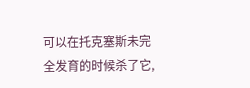可以在托克塞斯未完全发育的时候杀了它,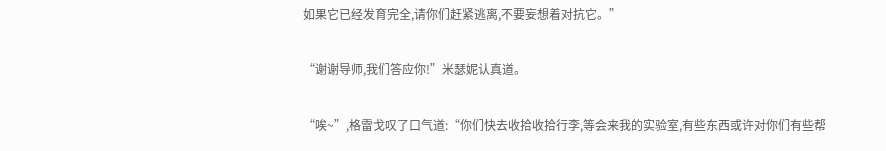如果它已经发育完全,请你们赶紧逃离,不要妄想着对抗它。”

“谢谢导师,我们答应你!”米瑟妮认真道。

“唉~”,格雷戈叹了口气道:“你们快去收拾收拾行李,等会来我的实验室,有些东西或许对你们有些帮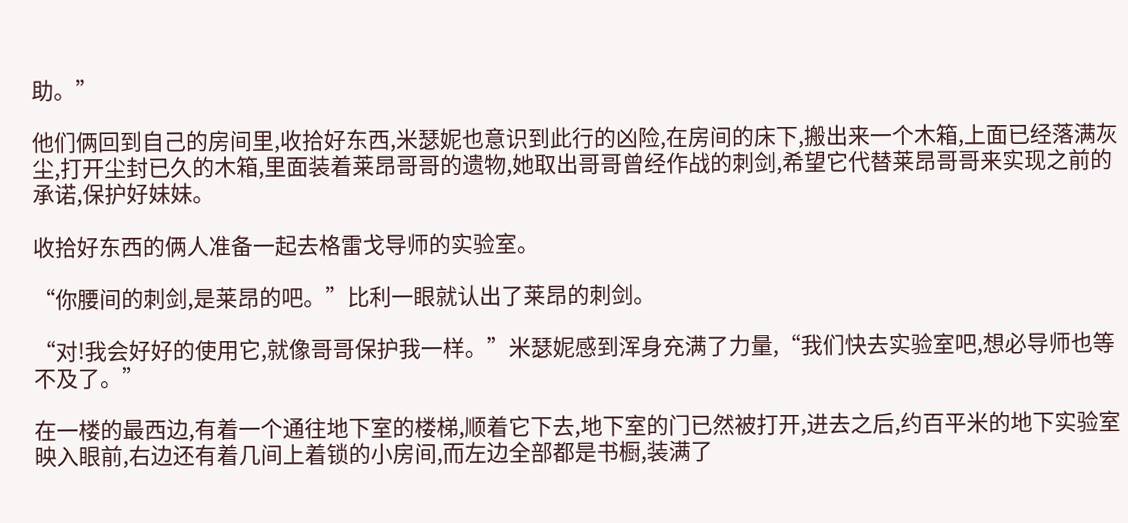助。”

他们俩回到自己的房间里,收拾好东西,米瑟妮也意识到此行的凶险,在房间的床下,搬出来一个木箱,上面已经落满灰尘,打开尘封已久的木箱,里面装着莱昂哥哥的遗物,她取出哥哥曾经作战的刺剑,希望它代替莱昂哥哥来实现之前的承诺,保护好妹妹。

收拾好东西的俩人准备一起去格雷戈导师的实验室。

“你腰间的刺剑,是莱昂的吧。”比利一眼就认出了莱昂的刺剑。

“对!我会好好的使用它,就像哥哥保护我一样。”米瑟妮感到浑身充满了力量,“我们快去实验室吧,想必导师也等不及了。”

在一楼的最西边,有着一个通往地下室的楼梯,顺着它下去,地下室的门已然被打开,进去之后,约百平米的地下实验室映入眼前,右边还有着几间上着锁的小房间,而左边全部都是书橱,装满了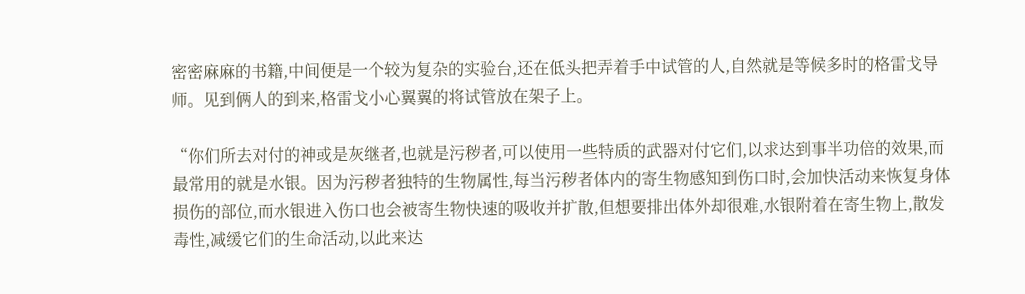密密麻麻的书籍,中间便是一个较为复杂的实验台,还在低头把弄着手中试管的人,自然就是等候多时的格雷戈导师。见到俩人的到来,格雷戈小心翼翼的将试管放在架子上。

“你们所去对付的神或是灰继者,也就是污秽者,可以使用一些特质的武器对付它们,以求达到事半功倍的效果,而最常用的就是水银。因为污秽者独特的生物属性,每当污秽者体内的寄生物感知到伤口时,会加快活动来恢复身体损伤的部位,而水银进入伤口也会被寄生物快速的吸收并扩散,但想要排出体外却很难,水银附着在寄生物上,散发毒性,减缓它们的生命活动,以此来达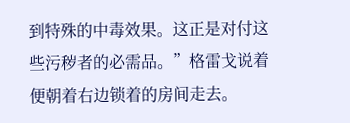到特殊的中毒效果。这正是对付这些污秽者的必需品。”格雷戈说着便朝着右边锁着的房间走去。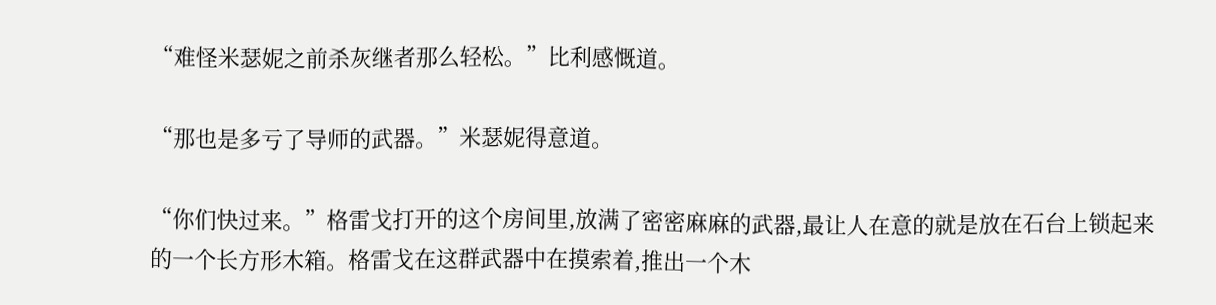“难怪米瑟妮之前杀灰继者那么轻松。”比利感慨道。

“那也是多亏了导师的武器。”米瑟妮得意道。

“你们快过来。”格雷戈打开的这个房间里,放满了密密麻麻的武器,最让人在意的就是放在石台上锁起来的一个长方形木箱。格雷戈在这群武器中在摸索着,推出一个木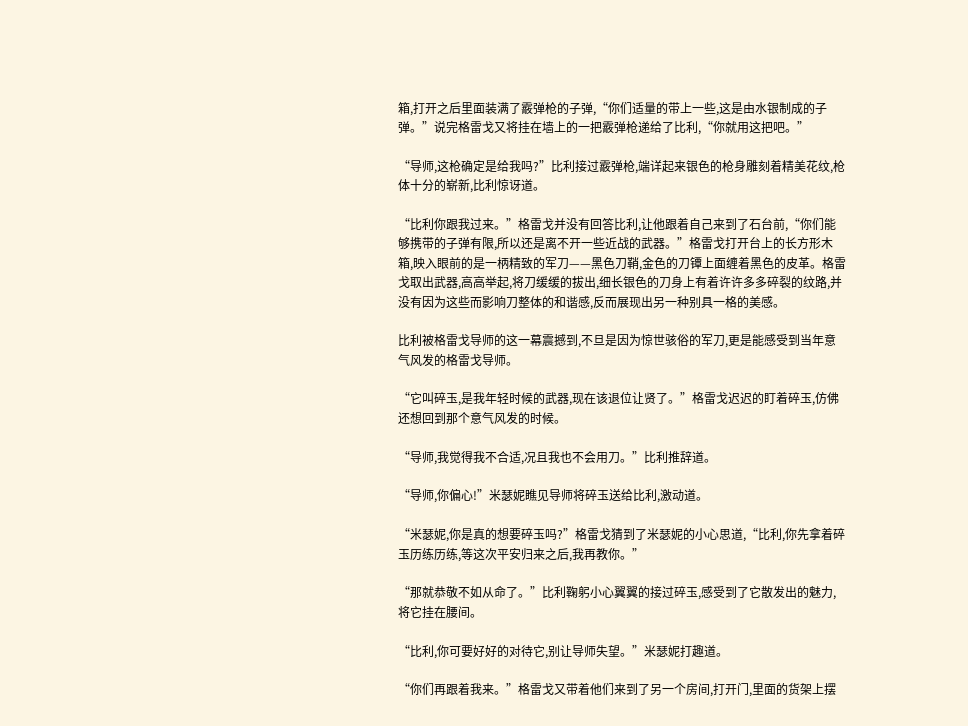箱,打开之后里面装满了霰弹枪的子弹,“你们适量的带上一些,这是由水银制成的子弹。”说完格雷戈又将挂在墙上的一把霰弹枪递给了比利,“你就用这把吧。”

“导师,这枪确定是给我吗?”比利接过霰弹枪,端详起来银色的枪身雕刻着精美花纹,枪体十分的崭新,比利惊讶道。

“比利你跟我过来。”格雷戈并没有回答比利,让他跟着自己来到了石台前,“你们能够携带的子弹有限,所以还是离不开一些近战的武器。”格雷戈打开台上的长方形木箱,映入眼前的是一柄精致的军刀——黑色刀鞘,金色的刀镡上面缠着黑色的皮革。格雷戈取出武器,高高举起,将刀缓缓的拔出,细长银色的刀身上有着许许多多碎裂的纹路,并没有因为这些而影响刀整体的和谐感,反而展现出另一种别具一格的美感。

比利被格雷戈导师的这一幕震撼到,不旦是因为惊世骇俗的军刀,更是能感受到当年意气风发的格雷戈导师。

“它叫碎玉,是我年轻时候的武器,现在该退位让贤了。”格雷戈迟迟的盯着碎玉,仿佛还想回到那个意气风发的时候。

“导师,我觉得我不合适,况且我也不会用刀。”比利推辞道。

“导师,你偏心!”米瑟妮瞧见导师将碎玉送给比利,激动道。

“米瑟妮,你是真的想要碎玉吗?”格雷戈猜到了米瑟妮的小心思道,“比利,你先拿着碎玉历练历练,等这次平安归来之后,我再教你。”

“那就恭敬不如从命了。”比利鞠躬小心翼翼的接过碎玉,感受到了它散发出的魅力,将它挂在腰间。

“比利,你可要好好的对待它,别让导师失望。”米瑟妮打趣道。

“你们再跟着我来。”格雷戈又带着他们来到了另一个房间,打开门,里面的货架上摆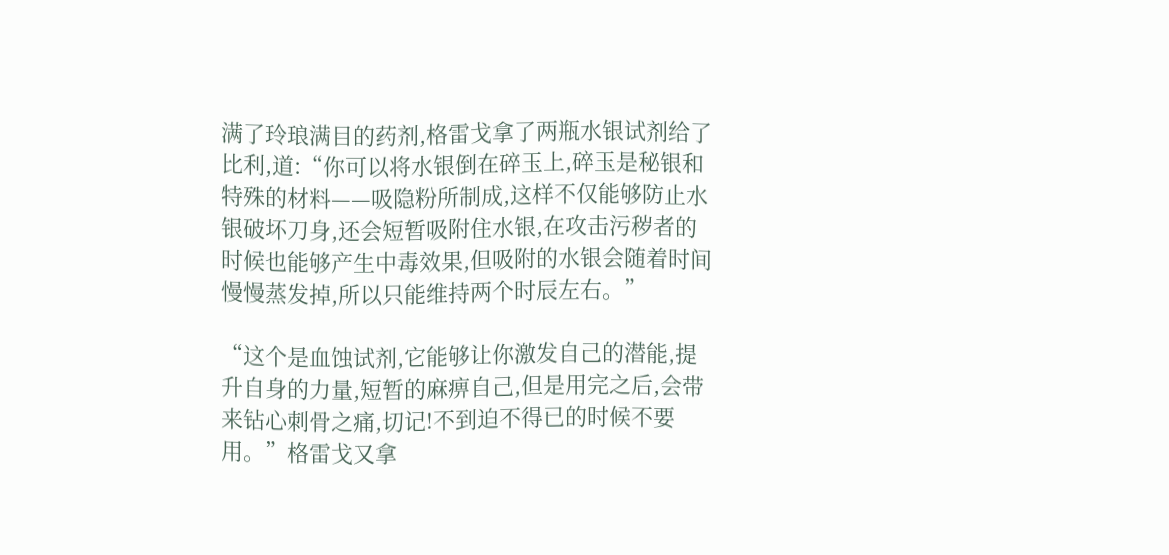满了玲琅满目的药剂,格雷戈拿了两瓶水银试剂给了比利,道:“你可以将水银倒在碎玉上,碎玉是秘银和特殊的材料——吸隐粉所制成,这样不仅能够防止水银破坏刀身,还会短暂吸附住水银,在攻击污秽者的时候也能够产生中毒效果,但吸附的水银会随着时间慢慢蒸发掉,所以只能维持两个时辰左右。”

“这个是血蚀试剂,它能够让你激发自己的潜能,提升自身的力量,短暂的麻痹自己,但是用完之后,会带来钻心刺骨之痛,切记!不到迫不得已的时候不要用。”格雷戈又拿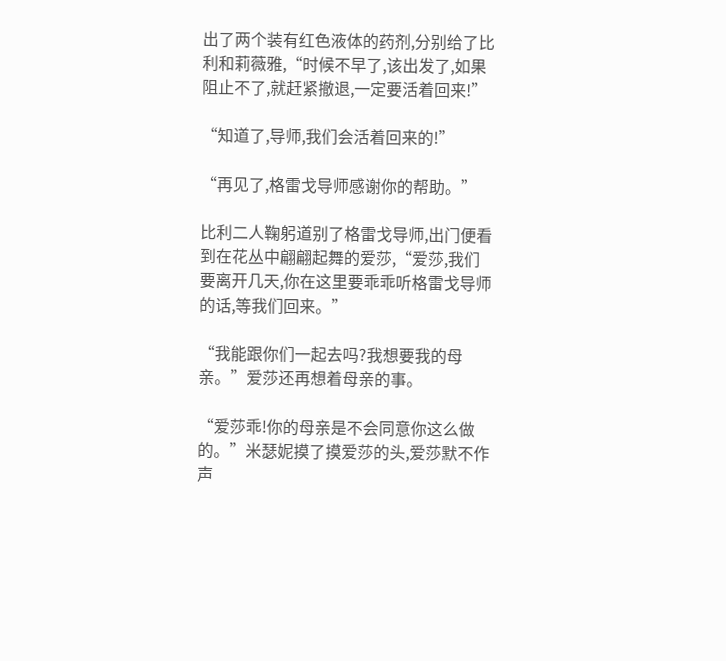出了两个装有红色液体的药剂,分别给了比利和莉薇雅,“时候不早了,该出发了,如果阻止不了,就赶紧撤退,一定要活着回来!”

“知道了,导师,我们会活着回来的!”

“再见了,格雷戈导师感谢你的帮助。”

比利二人鞠躬道别了格雷戈导师,出门便看到在花丛中翩翩起舞的爱莎,“爱莎,我们要离开几天,你在这里要乖乖听格雷戈导师的话,等我们回来。”

“我能跟你们一起去吗?我想要我的母亲。”爱莎还再想着母亲的事。

“爱莎乖!你的母亲是不会同意你这么做的。”米瑟妮摸了摸爱莎的头,爱莎默不作声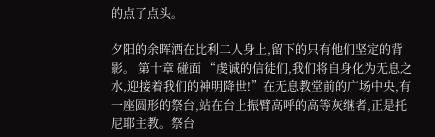的点了点头。

夕阳的余晖洒在比利二人身上,留下的只有他们坚定的背影。 第十章 碰面 “虔诚的信徒们,我们将自身化为无息之水,迎接着我们的神明降世!”在无息教堂前的广场中央,有一座圆形的祭台,站在台上振臂高呼的高等灰继者,正是托尼耶主教。祭台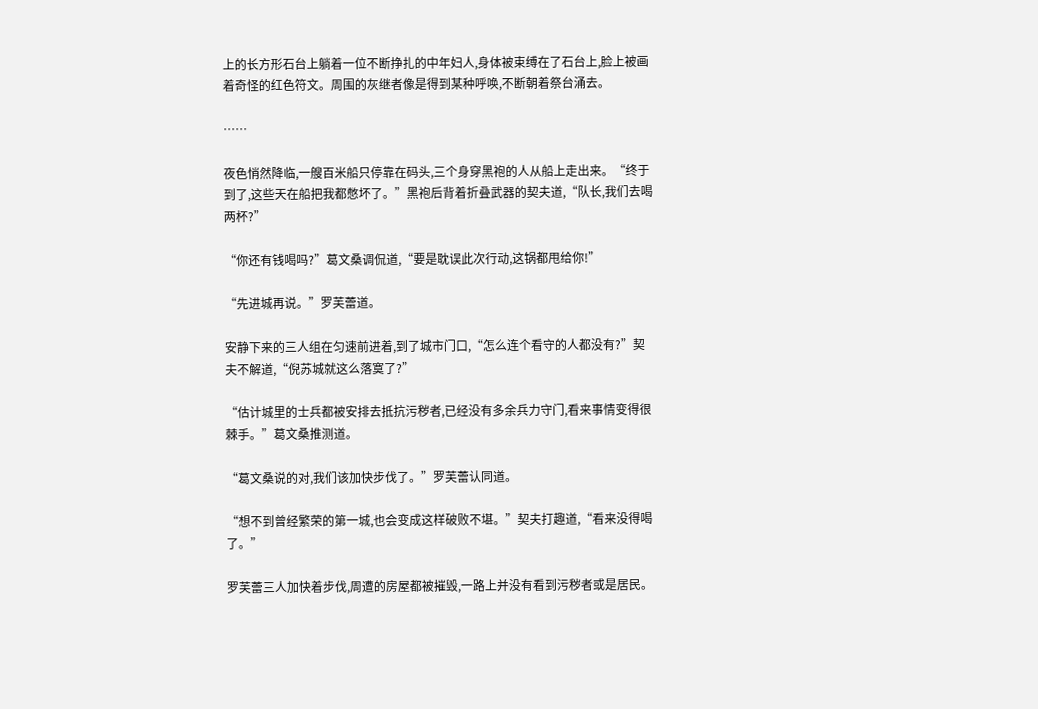上的长方形石台上躺着一位不断挣扎的中年妇人,身体被束缚在了石台上,脸上被画着奇怪的红色符文。周围的灰继者像是得到某种呼唤,不断朝着祭台涌去。

……

夜色悄然降临,一艘百米船只停靠在码头,三个身穿黑袍的人从船上走出来。“终于到了,这些天在船把我都憋坏了。”黑袍后背着折叠武器的契夫道,“队长,我们去喝两杯?”

“你还有钱喝吗?”葛文桑调侃道,“要是耽误此次行动,这锅都甩给你!”

“先进城再说。”罗芙蕾道。

安静下来的三人组在匀速前进着,到了城市门口,“怎么连个看守的人都没有?”契夫不解道,“倪苏城就这么落寞了?”

“估计城里的士兵都被安排去抵抗污秽者,已经没有多余兵力守门,看来事情变得很棘手。”葛文桑推测道。

“葛文桑说的对,我们该加快步伐了。”罗芙蕾认同道。

“想不到曾经繁荣的第一城,也会变成这样破败不堪。”契夫打趣道,“看来没得喝了。”

罗芙蕾三人加快着步伐,周遭的房屋都被摧毁,一路上并没有看到污秽者或是居民。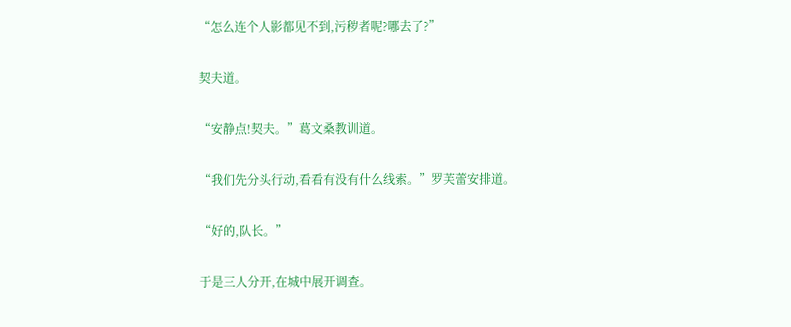“怎么连个人影都见不到,污秽者呢?哪去了?”

契夫道。

“安静点!契夫。”葛文桑教训道。

“我们先分头行动,看看有没有什么线索。”罗芙蕾安排道。

“好的,队长。”

于是三人分开,在城中展开调查。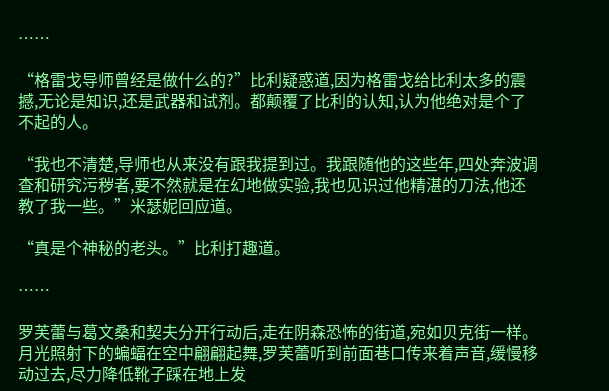……

“格雷戈导师曾经是做什么的?”比利疑惑道,因为格雷戈给比利太多的震撼,无论是知识,还是武器和试剂。都颠覆了比利的认知,认为他绝对是个了不起的人。

“我也不清楚,导师也从来没有跟我提到过。我跟随他的这些年,四处奔波调查和研究污秽者,要不然就是在幻地做实验,我也见识过他精湛的刀法,他还教了我一些。”米瑟妮回应道。

“真是个神秘的老头。”比利打趣道。

……

罗芙蕾与葛文桑和契夫分开行动后,走在阴森恐怖的街道,宛如贝克街一样。月光照射下的蝙蝠在空中翩翩起舞,罗芙蕾听到前面巷口传来着声音,缓慢移动过去,尽力降低靴子踩在地上发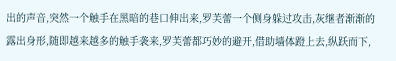出的声音,突然一个触手在黑暗的巷口伸出来,罗芙蕾一个侧身躲过攻击,灰继者渐渐的露出身形,随即越来越多的触手袭来,罗芙蕾都巧妙的避开,借助墙体蹬上去,纵跃而下,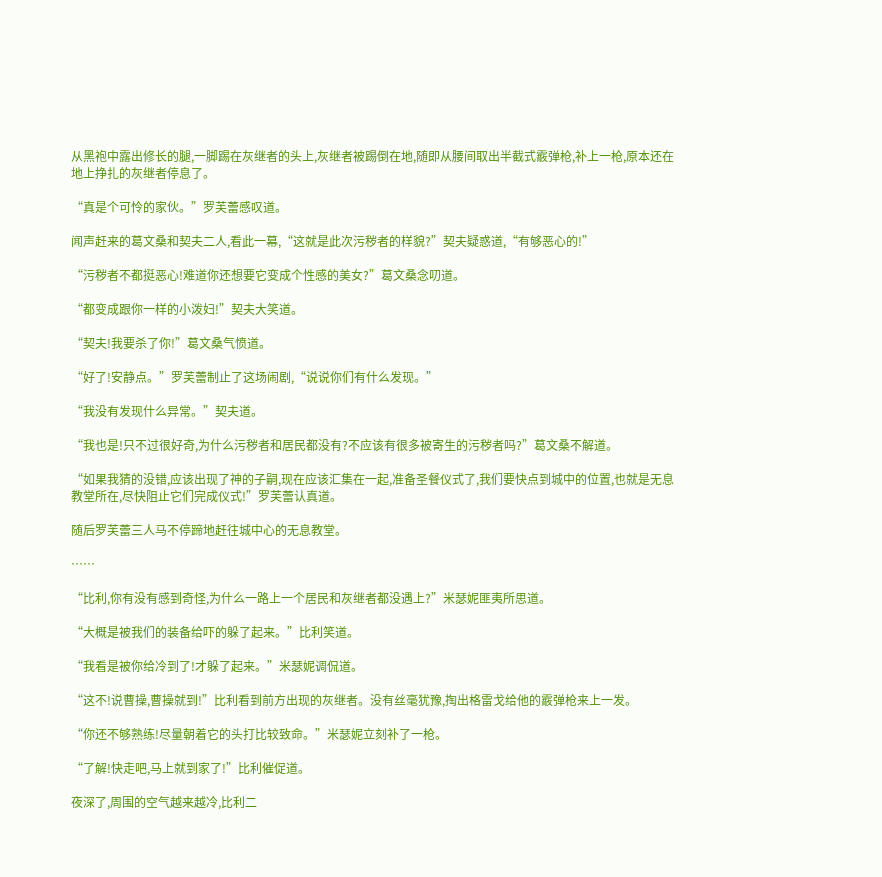从黑袍中露出修长的腿,一脚踢在灰继者的头上,灰继者被踢倒在地,随即从腰间取出半截式霰弹枪,补上一枪,原本还在地上挣扎的灰继者停息了。

“真是个可怜的家伙。”罗芙蕾感叹道。

闻声赶来的葛文桑和契夫二人,看此一幕,“这就是此次污秽者的样貌?”契夫疑惑道,“有够恶心的!”

“污秽者不都挺恶心!难道你还想要它变成个性感的美女?”葛文桑念叨道。

“都变成跟你一样的小泼妇!”契夫大笑道。

“契夫!我要杀了你!”葛文桑气愤道。

“好了!安静点。”罗芙蕾制止了这场闹剧,“说说你们有什么发现。”

“我没有发现什么异常。”契夫道。

“我也是!只不过很好奇,为什么污秽者和居民都没有?不应该有很多被寄生的污秽者吗?”葛文桑不解道。

“如果我猜的没错,应该出现了神的子嗣,现在应该汇集在一起,准备圣餐仪式了,我们要快点到城中的位置,也就是无息教堂所在,尽快阻止它们完成仪式!”罗芙蕾认真道。

随后罗芙蕾三人马不停蹄地赶往城中心的无息教堂。

……

“比利,你有没有感到奇怪,为什么一路上一个居民和灰继者都没遇上?”米瑟妮匪夷所思道。

“大概是被我们的装备给吓的躲了起来。”比利笑道。

“我看是被你给冷到了!才躲了起来。”米瑟妮调侃道。

“这不!说曹操,曹操就到!”比利看到前方出现的灰继者。没有丝毫犹豫,掏出格雷戈给他的霰弹枪来上一发。

“你还不够熟练!尽量朝着它的头打比较致命。”米瑟妮立刻补了一枪。

“了解!快走吧,马上就到家了!”比利催促道。

夜深了,周围的空气越来越冷,比利二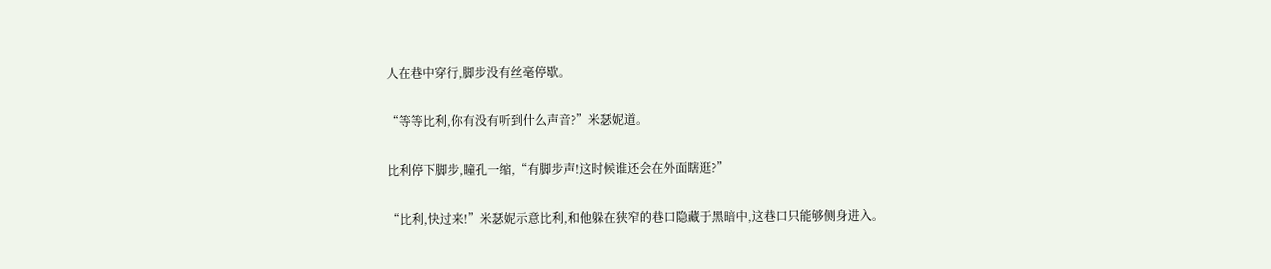人在巷中穿行,脚步没有丝毫停歇。

“等等比利,你有没有听到什么声音?”米瑟妮道。

比利停下脚步,瞳孔一缩,“有脚步声!这时候谁还会在外面瞎逛?”

“比利,快过来!”米瑟妮示意比利,和他躲在狭窄的巷口隐藏于黑暗中,这巷口只能够侧身进入。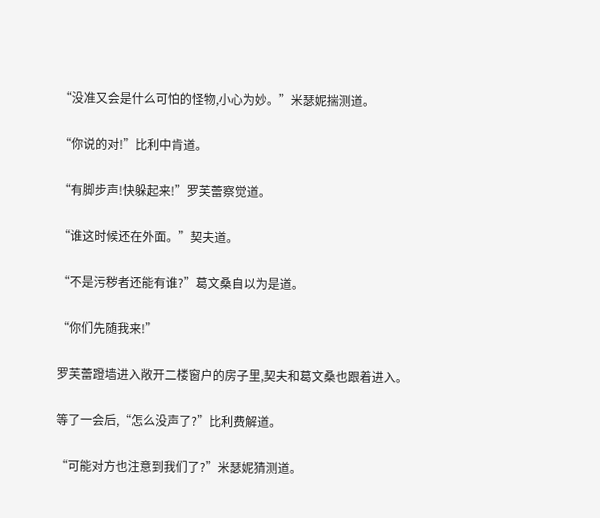“没准又会是什么可怕的怪物,小心为妙。”米瑟妮揣测道。

“你说的对!”比利中肯道。

“有脚步声!快躲起来!”罗芙蕾察觉道。

“谁这时候还在外面。”契夫道。

“不是污秽者还能有谁?”葛文桑自以为是道。

“你们先随我来!”

罗芙蕾蹬墙进入敞开二楼窗户的房子里,契夫和葛文桑也跟着进入。

等了一会后,“怎么没声了?”比利费解道。

“可能对方也注意到我们了?”米瑟妮猜测道。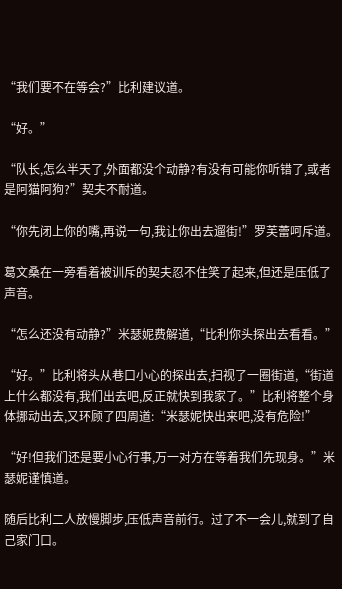“我们要不在等会?”比利建议道。

“好。”

“队长,怎么半天了,外面都没个动静?有没有可能你听错了,或者是阿猫阿狗?”契夫不耐道。

“你先闭上你的嘴,再说一句,我让你出去遛街!”罗芙蕾呵斥道。

葛文桑在一旁看着被训斥的契夫忍不住笑了起来,但还是压低了声音。

“怎么还没有动静?”米瑟妮费解道,“比利你头探出去看看。”

“好。”比利将头从巷口小心的探出去,扫视了一圈街道,“街道上什么都没有,我们出去吧,反正就快到我家了。”比利将整个身体挪动出去,又环顾了四周道:“米瑟妮快出来吧,没有危险!”

“好!但我们还是要小心行事,万一对方在等着我们先现身。”米瑟妮谨慎道。

随后比利二人放慢脚步,压低声音前行。过了不一会儿,就到了自己家门口。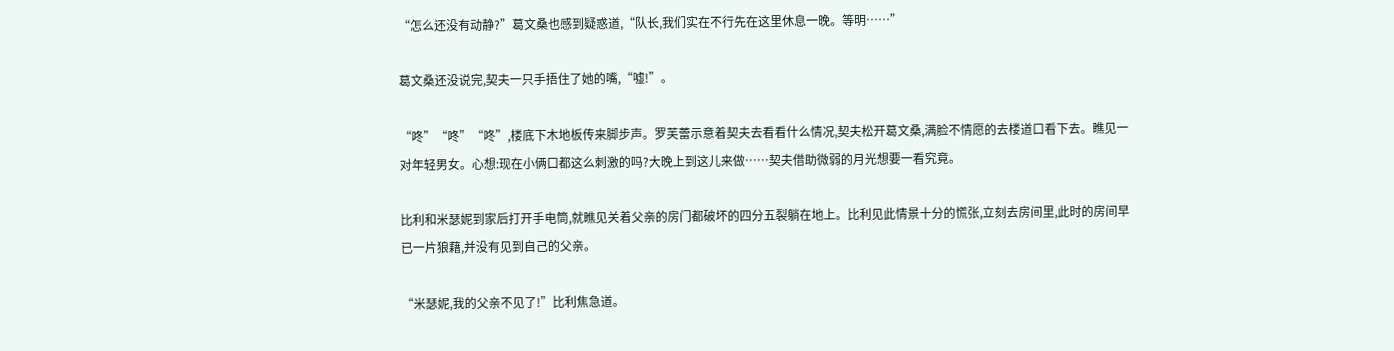“怎么还没有动静?”葛文桑也感到疑惑道,“队长,我们实在不行先在这里休息一晚。等明……”

葛文桑还没说完,契夫一只手捂住了她的嘴,“嘘!”。

“咚”“咚”“咚”,楼底下木地板传来脚步声。罗芙蕾示意着契夫去看看什么情况,契夫松开葛文桑,满脸不情愿的去楼道口看下去。瞧见一对年轻男女。心想:现在小俩口都这么刺激的吗?大晚上到这儿来做……契夫借助微弱的月光想要一看究竟。

比利和米瑟妮到家后打开手电筒,就瞧见关着父亲的房门都破坏的四分五裂躺在地上。比利见此情景十分的慌张,立刻去房间里,此时的房间早已一片狼藉,并没有见到自己的父亲。

“米瑟妮,我的父亲不见了!”比利焦急道。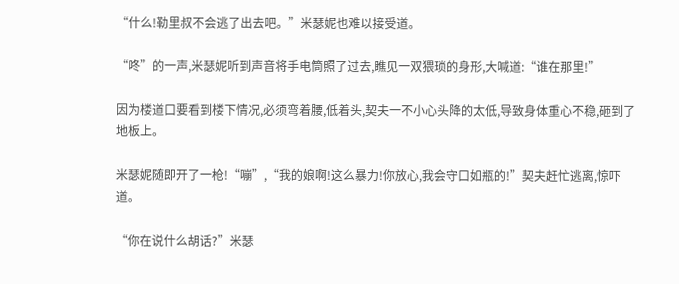“什么!勒里叔不会逃了出去吧。”米瑟妮也难以接受道。

“咚”的一声,米瑟妮听到声音将手电筒照了过去,瞧见一双猥琐的身形,大喊道:“谁在那里!”

因为楼道口要看到楼下情况,必须弯着腰,低着头,契夫一不小心头降的太低,导致身体重心不稳,砸到了地板上。

米瑟妮随即开了一枪!“嘣”,“我的娘啊!这么暴力!你放心,我会守口如瓶的!”契夫赶忙逃离,惊吓道。

“你在说什么胡话?”米瑟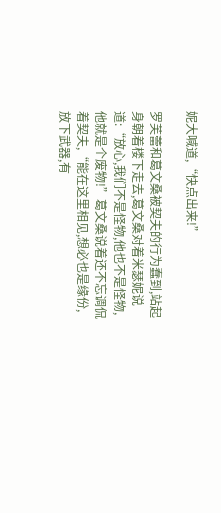妮大喊道,“快点出来!”

罗芙蕾和葛文桑被契夫的行为蠢到,站起身朝着楼下走去,葛文桑对着米瑟妮说道:“放心,我们不是怪物,他也不是怪物,他就是个废物!”葛文桑说着还不忘调侃着契夫,“能在这里相见,想必也是缘份,放下武器,有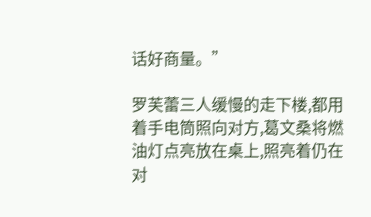话好商量。”

罗芙蕾三人缓慢的走下楼,都用着手电筒照向对方,葛文桑将燃油灯点亮放在桌上,照亮着仍在对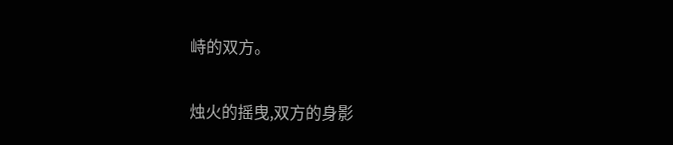峙的双方。

烛火的摇曳,双方的身影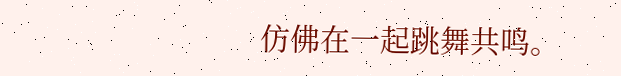仿佛在一起跳舞共鸣。